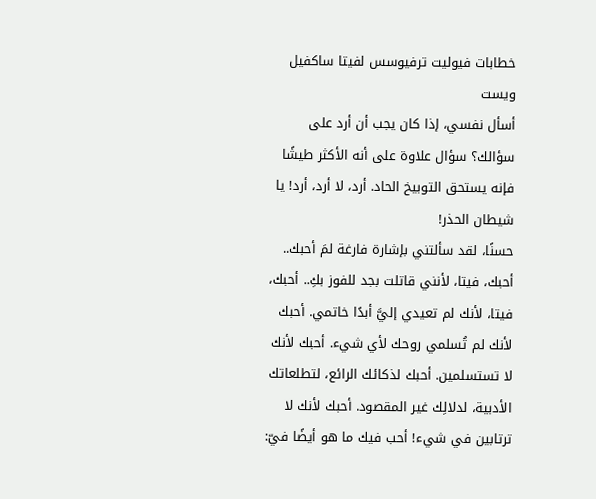خطابات فيوليت ترفيوسس لفيتا ساكفيل ويست
أسأل نفسي، إذا كان يجب أن أرد على سؤالك؟ سؤال علاوة على أنه الأكثر طيشًا فإنه يستحق التوبيخ الحاد. أرد، لا أرد، أرد! يا شيطان الحذر!
حسنًا، لقد سألتني بإشارة فارغة لمَ أحبك.. أحبك، فيتا، لأنني قاتلت بجد للفوز بكِ.. أحبك، فيتا، لأنك لم تعيدي إليَّ أبدًا خاتمي. أحبك لأنك لم تُسلمي روحك لأي شيء. أحبك لأنك لا تستسلمين. أحبك لذكائك الرائع، لتطلعاتك الأدبية، لدلالِك غير المقصود. أحبك لأنك لا ترتابين في شيء! أحب فيك ما هو أيضًا فيّ: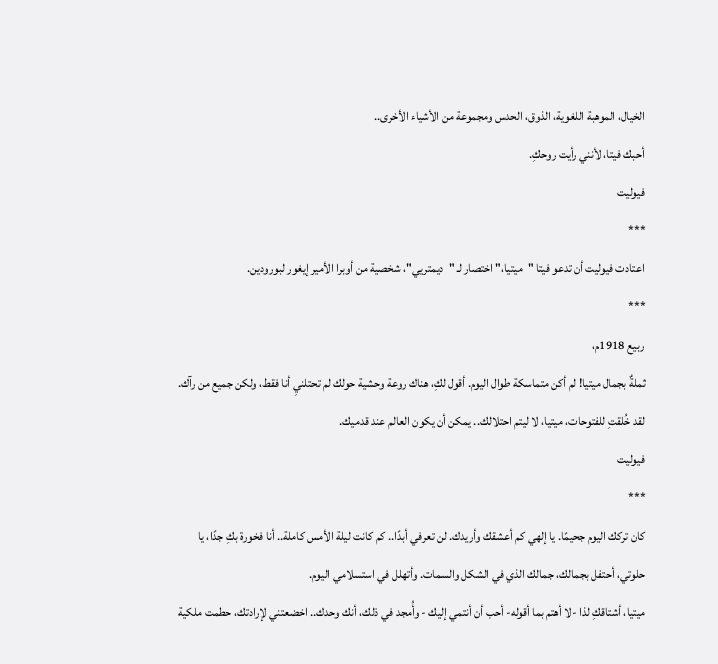الخيال، الموهبة اللغوية، الذوق، الحدس ومجموعة من الأشياء الأخرى..
أحبك فيتا، لأنني رأيت روحكِ.
فيوليت
***
اعتادت فيوليت أن تدعو فيتا "ميتيا،" اختصار لـ "ديمتريي"، شخصية من أوبرا الأمير إيغور لبورودين.
***
ربيع 1918م،
ثملةٌ بجمال ميتيا! لم أكن متماسكة طوال اليوم. أقول لكِ، هناك روعة وحشية حولك لم تحتلنيِ أنا فقط، ولكن جميع من رآك. لقد خُلقتِ للفتوحات، ميتيا، لا ليتم احتلالك.. يمكن أن يكون العالم عند قدميك.
فيوليت
***
كان تركك اليوم جحيمًا. يا إلهي كم أعشقك وأريدك. لن تعرفي أبدًا.. كم كانت ليلة الأمس كاملة.. أنا فخورة بكِ جدًا، يا حلوتي، أحتفل بجمالك، جمالك الذي في الشكل والسمات. وأتهلل في استسلامي اليوم.
ميتيا، أشتاقكِ لذا -لا أهتم بما أقوله- أحب أن أنتمي إليك - وأُمجد في ذلك، أنك وحدك.. اخضعتني لإرادتك، حطمت ملكية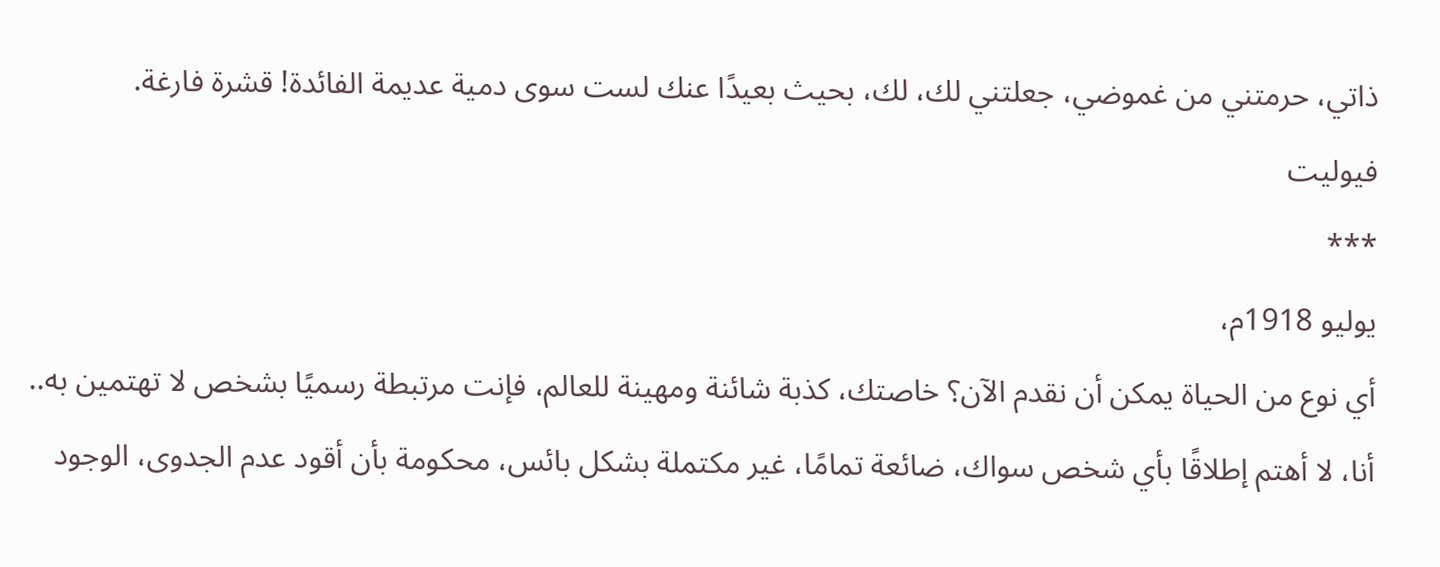ذاتي، حرمتني من غموضي، جعلتني لك، لك، بحيث بعيدًا عنك لست سوى دمية عديمة الفائدة! قشرة فارغة.
فيوليت
***
يوليو 1918م،
أي نوع من الحياة يمكن أن نقدم الآن؟ خاصتك، كذبة شائنة ومهينة للعالم، فإنت مرتبطة رسميًا بشخص لا تهتمين به..
أنا، لا أهتم إطلاقًا بأي شخص سواك، ضائعة تمامًا، غير مكتملة بشكل بائس، محكومة بأن أقود عدم الجدوى، الوجود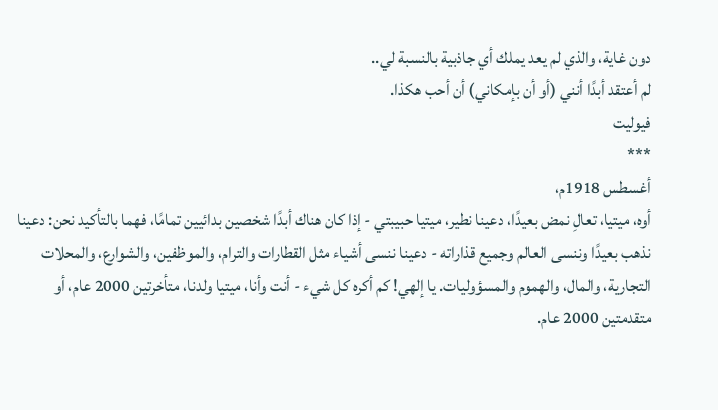دون غاية، والذي لم يعد يملك أي جاذبية بالنسبة لي..
لم أعتقد أبدًا أنني (أو أن بإمكاني) أن أحب هكذا.
فيوليت
***
أغسطس 1918م،
أوه، ميتيا، تعالِ نمض بعيدًا، دعينا نطير، ميتيا حبيبتي - إذا كان هناك أبدًا شخصين بدائيين تمامًا، فهما بالتأكيد نحن: دعينا نذهب بعيدًا وننسى العالم وجميع قذاراته - دعينا ننسى أشياء مثل القطارات والترام، والموظفين، والشوارع، والمحلات التجارية، والمال، والهموم والمسؤوليات. يا إلهي! كم أكره كل شيء - أنت وأنا، ميتيا ولدنا، متأخرتين 2000 عام، أو متقدمتين 2000 عام.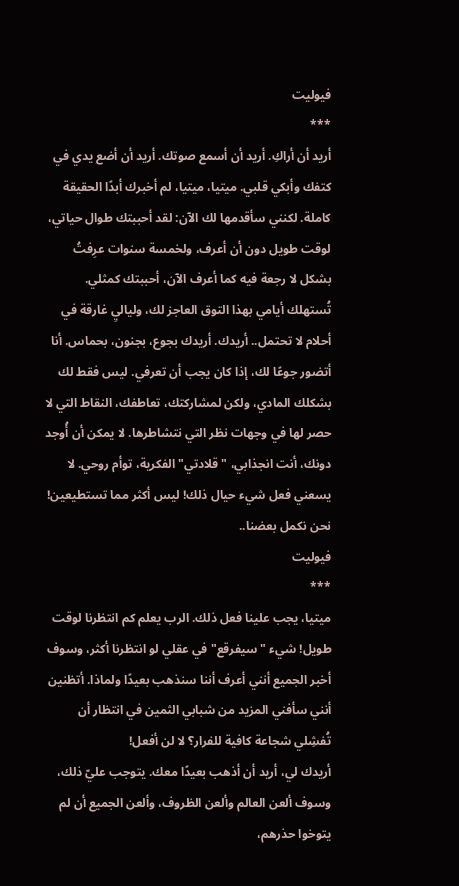فيوليت
***
أريد أن أراكِ. أريد أن أسمع صوتك. أريد أن أضع يدي في كتفك وأبكي قلبي. ميتيا، ميتيا، لم أخبرك أبدًا الحقيقة كاملة. لكنني سأقدمها لك الآن: لقد أحببتك طوال حياتي، لوقت طويل دون أن أعرف، ولخمسة سنوات عرِفتُ بشكل لا رجعة فيه كما أعرف الآن، أحببتك كمثلي.
تُستهلك أيامي بهذا التوق العاجز لك، ولياليِ غارقة في أحلام لا تحتمل.. أريدك. أريدك بجوع، بجنون، بحماس. أنا أتضور جوعًا لك، إذا كان يجب أن تعرفي. ليس فقط لك بشكلك المادي، ولكن لمشاركتك، تعاطفك، النقاط التي لا حصر لها في وجهات نظر التي نتشاطرها. لا يمكن أن أُوجد دونك، أنت انجذابي، "قلادتي" الفكرية، توأم روحي. لا يسعني فعل شيء حيال ذلك! ليس أكثر مما تستطيعين! نحن نكمل بعضنا..
فيوليت
***
ميتيا، يجب علينا فعل ذلك. الرب يعلم كم انتظرنا لوقت طويل! شيء "سيفرقع" في عقلي لو انتظرنا أكثر، وسوف أخبر الجميع أنني أعرف أننا سنذهب بعيدًا ولماذا. أتظنين أنني سأفني المزيد من شبابي الثمين في انتظار أن تُفشِلي شجاعة كافية للفرار؟ لا لن أفعل!
أريدك لي، أريد أن أذهب بعيدًا معك. يتوجب عليّ ذلك، وسوف ألعن العالم وألعن الظروف، وألعن الجميع أن لم يتوخوا حذرهم،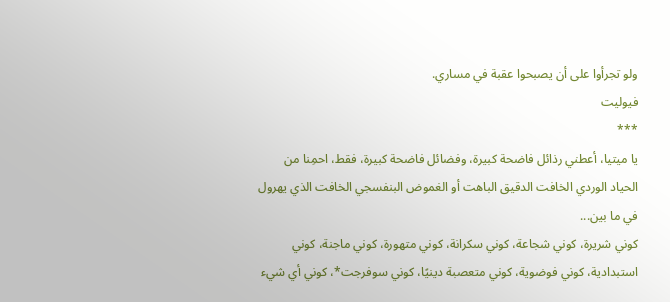ولو تجرأوا على أن يصبحوا عقبة في مساري.
فيوليت
***
يا ميتيا، أعطني رذائل فاضحة كبيرة، وفضائل فاضحة كبيرة، فقط، احمِنا من الحياد الوردي الخافت الدقيق الباهت أو الغموض البنفسجي الخافت الذي يهرول في ما بين...
كوني شريرة، كوني شجاعة، كوني سكرانة، كوني متهورة، كوني ماجنة، كوني استبدادية، كوني فوضوية، كوني متعصبة دينيًا، كوني سوفرجت*، كوني أي شيء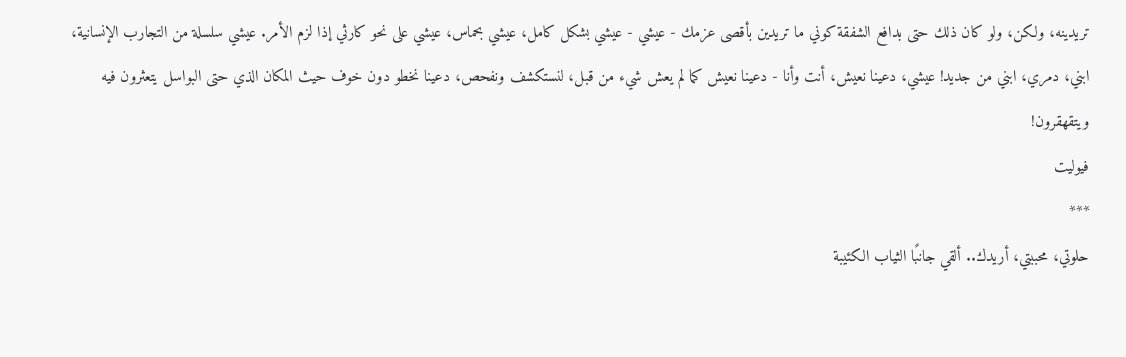تريدينه، ولكن، ولو كان ذلك حتى بدافع الشفقة كوني ما تريدين بأقصى عزمك - عيشي - عيشي بشكل كامل، عيشي بحماس، عيشي على نحو كارثي إذا لزم الأمر. عيشي سلسلة من التجارب الإنسانية، ابني، دمري، ابني من جديد! عيشي، دعينا نعيش، أنت وأنا - دعينا نعيش كما لم يعش شيء من قبل، لنستكشف ونفحص، دعينا نخطو دون خوف حيث المكان الذي حتى البواسل يتعثرون فيه ويتقهقرون!
فيوليت
***
حلوتي، محببتي، أريدك.. ألقي جانبًا الثياب الكئيبة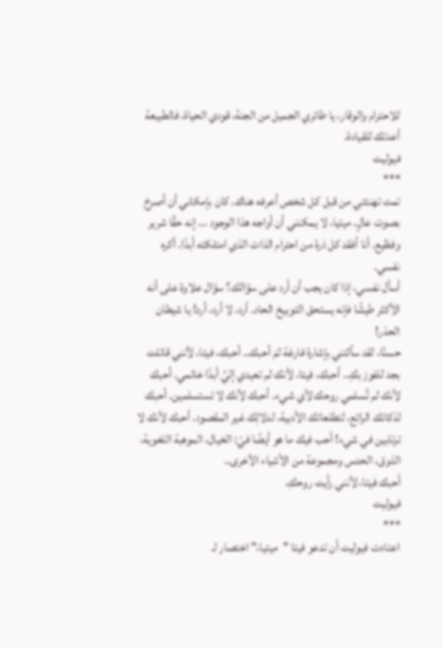للاحترام والوقار، يا طائري الجميل من الجنة، قودي الحياة، فالطبيعة أعدتك للقيادة.
فيوليت
***
تمت تهنئتي من قبل كل شخص أعرفه هناك. كان بإمكاني أن أصرخ بصوت عالٍ. ميتيا، لا يمكنني أن أواجه هذا الوجود ... إنه حقًا شرير وفظيع. أنا أفقد كل ذرة من احترام الذات الذي امتلكته أبدًا. أكره نفسي.
أسأل نفسي، إذا كان يجب أن أرد على سؤالك؟ سؤال علاوة على أنه الأكثر طيشًا فإنه يستحق التوبيخ الحاد. أرد، لا أرد، أرد! يا شيطان الحذر!
حسنًا، لقد سألتني بإشارة فارغة لمَ أحبك.. أحبك، فيتا، لأنني قاتلت بجد للفوز بكِ.. أحبك، فيتا، لأنك لم تعيدي إليَّ أبدًا خاتمي. أحبك لأنك لم تُسلمي روحك لأي شيء. أحبك لأنك لا تستسلمين. أحبك لذكائك الرائع، لتطلعاتك الأدبية، لدلالِك غير المقصود. أحبك لأنك لا ترتابين في شيء! أحب فيك ما هو أيضًا فيّ: الخيال، الموهبة اللغوية، الذوق، الحدس ومجموعة من الأشياء الأخرى..
أحبك فيتا، لأنني رأيت روحكِ.
فيوليت
***
اعتادت فيوليت أن تدعو فيتا "ميتيا،" اختصار لـ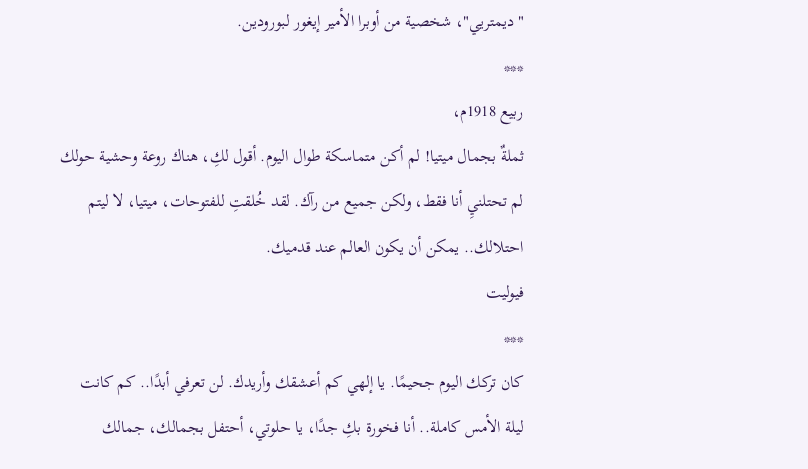"ديمتريي"، شخصية من أوبرا الأمير إيغور لبورودين.
***
ربيع 1918م،
ثملةٌ بجمال ميتيا! لم أكن متماسكة طوال اليوم. أقول لكِ، هناك روعة وحشية حولك لم تحتلنيِ أنا فقط، ولكن جميع من رآك. لقد خُلقتِ للفتوحات، ميتيا، لا ليتم احتلالك.. يمكن أن يكون العالم عند قدميك.
فيوليت
***
كان تركك اليوم جحيمًا. يا إلهي كم أعشقك وأريدك. لن تعرفي أبدًا.. كم كانت ليلة الأمس كاملة.. أنا فخورة بكِ جدًا، يا حلوتي، أحتفل بجمالك، جمالك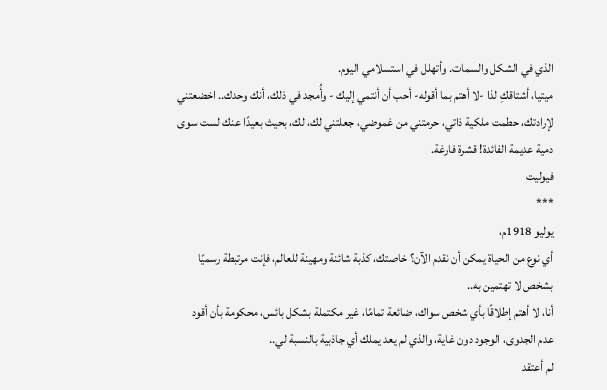الذي في الشكل والسمات. وأتهلل في استسلامي اليوم.
ميتيا، أشتاقكِ لذا -لا أهتم بما أقوله- أحب أن أنتمي إليك - وأُمجد في ذلك، أنك وحدك.. اخضعتني لإرادتك، حطمت ملكية ذاتي، حرمتني من غموضي، جعلتني لك، لك، بحيث بعيدًا عنك لست سوى دمية عديمة الفائدة! قشرة فارغة.
فيوليت
***
يوليو 1918م،
أي نوع من الحياة يمكن أن نقدم الآن؟ خاصتك، كذبة شائنة ومهينة للعالم، فإنت مرتبطة رسميًا بشخص لا تهتمين به..
أنا، لا أهتم إطلاقًا بأي شخص سواك، ضائعة تمامًا، غير مكتملة بشكل بائس، محكومة بأن أقود عدم الجدوى، الوجود دون غاية، والذي لم يعد يملك أي جاذبية بالنسبة لي..
لم أعتقد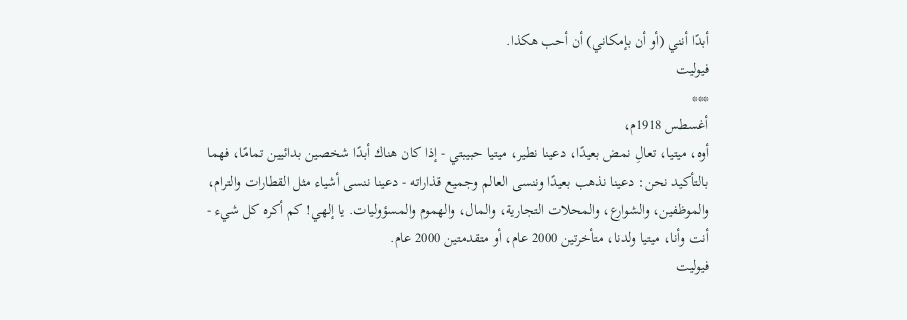أبدًا أنني (أو أن بإمكاني) أن أحب هكذا.
فيوليت
***
أغسطس 1918م،
أوه، ميتيا، تعالِ نمض بعيدًا، دعينا نطير، ميتيا حبيبتي - إذا كان هناك أبدًا شخصين بدائيين تمامًا، فهما بالتأكيد نحن: دعينا نذهب بعيدًا وننسى العالم وجميع قذاراته - دعينا ننسى أشياء مثل القطارات والترام، والموظفين، والشوارع، والمحلات التجارية، والمال، والهموم والمسؤوليات. يا إلهي! كم أكره كل شيء - أنت وأنا، ميتيا ولدنا، متأخرتين 2000 عام، أو متقدمتين 2000 عام.
فيوليت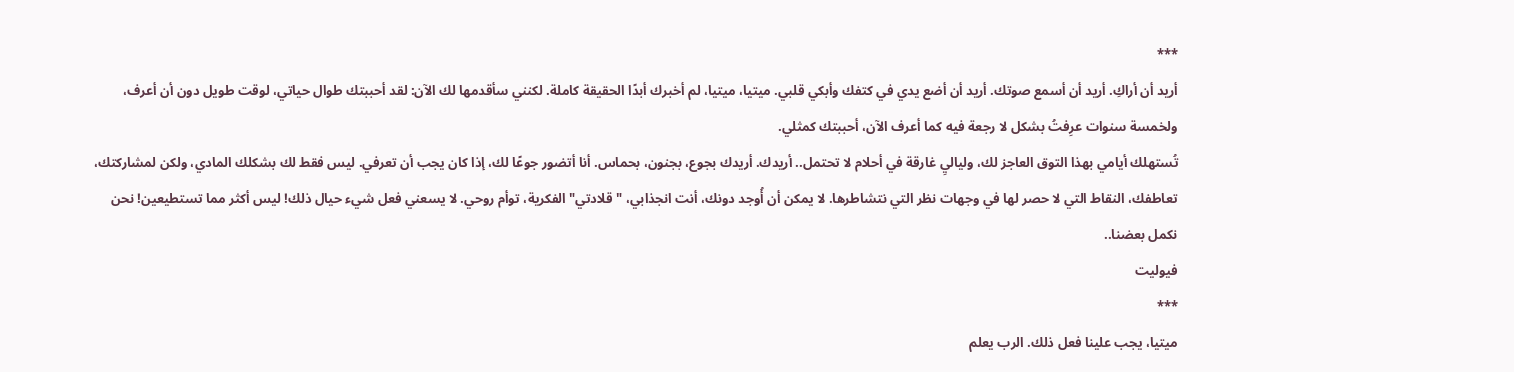***
أريد أن أراكِ. أريد أن أسمع صوتك. أريد أن أضع يدي في كتفك وأبكي قلبي. ميتيا، ميتيا، لم أخبرك أبدًا الحقيقة كاملة. لكنني سأقدمها لك الآن: لقد أحببتك طوال حياتي، لوقت طويل دون أن أعرف، ولخمسة سنوات عرِفتُ بشكل لا رجعة فيه كما أعرف الآن، أحببتك كمثلي.
تُستهلك أيامي بهذا التوق العاجز لك، ولياليِ غارقة في أحلام لا تحتمل.. أريدك. أريدك بجوع، بجنون، بحماس. أنا أتضور جوعًا لك، إذا كان يجب أن تعرفي. ليس فقط لك بشكلك المادي، ولكن لمشاركتك، تعاطفك، النقاط التي لا حصر لها في وجهات نظر التي نتشاطرها. لا يمكن أن أُوجد دونك، أنت انجذابي، "قلادتي" الفكرية، توأم روحي. لا يسعني فعل شيء حيال ذلك! ليس أكثر مما تستطيعين! نحن نكمل بعضنا..
فيوليت
***
ميتيا، يجب علينا فعل ذلك. الرب يعلم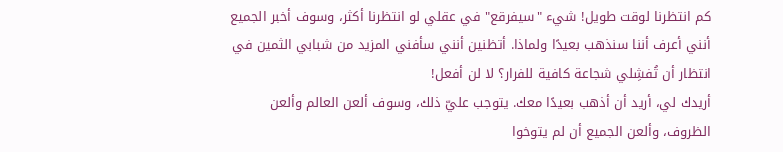كم انتظرنا لوقت طويل! شيء "سيفرقع" في عقلي لو انتظرنا أكثر، وسوف أخبر الجميع أنني أعرف أننا سنذهب بعيدًا ولماذا. أتظنين أنني سأفني المزيد من شبابي الثمين في انتظار أن تُفشِلي شجاعة كافية للفرار؟ لا لن أفعل!
أريدك لي، أريد أن أذهب بعيدًا معك. يتوجب عليّ ذلك، وسوف ألعن العالم وألعن الظروف، وألعن الجميع أن لم يتوخوا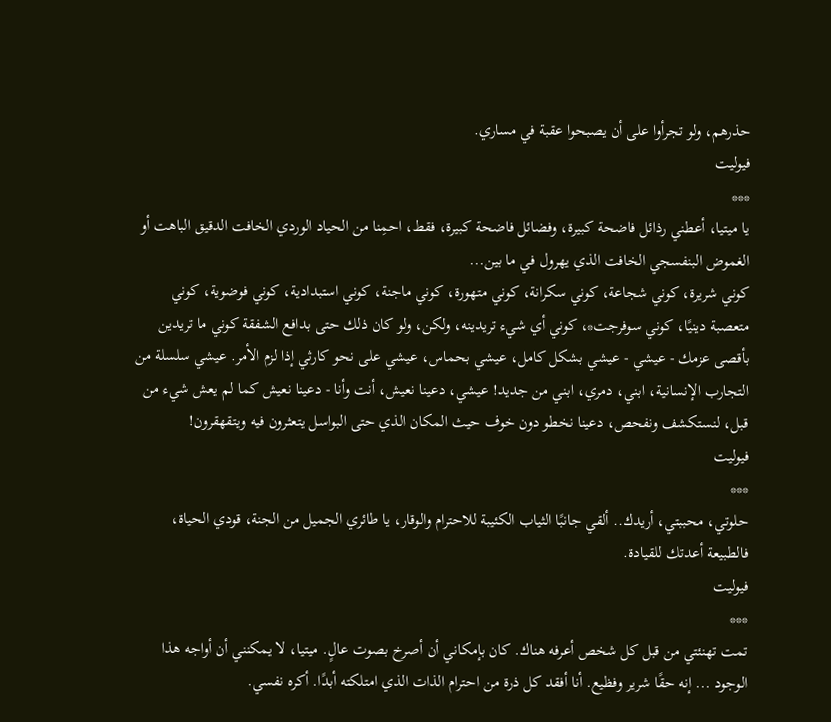حذرهم، ولو تجرأوا على أن يصبحوا عقبة في مساري.
فيوليت
***
يا ميتيا، أعطني رذائل فاضحة كبيرة، وفضائل فاضحة كبيرة، فقط، احمِنا من الحياد الوردي الخافت الدقيق الباهت أو الغموض البنفسجي الخافت الذي يهرول في ما بين...
كوني شريرة، كوني شجاعة، كوني سكرانة، كوني متهورة، كوني ماجنة، كوني استبدادية، كوني فوضوية، كوني متعصبة دينيًا، كوني سوفرجت*، كوني أي شيء تريدينه، ولكن، ولو كان ذلك حتى بدافع الشفقة كوني ما تريدين بأقصى عزمك - عيشي - عيشي بشكل كامل، عيشي بحماس، عيشي على نحو كارثي إذا لزم الأمر. عيشي سلسلة من التجارب الإنسانية، ابني، دمري، ابني من جديد! عيشي، دعينا نعيش، أنت وأنا - دعينا نعيش كما لم يعش شيء من قبل، لنستكشف ونفحص، دعينا نخطو دون خوف حيث المكان الذي حتى البواسل يتعثرون فيه ويتقهقرون!
فيوليت
***
حلوتي، محببتي، أريدك.. ألقي جانبًا الثياب الكئيبة للاحترام والوقار، يا طائري الجميل من الجنة، قودي الحياة، فالطبيعة أعدتك للقيادة.
فيوليت
***
تمت تهنئتي من قبل كل شخص أعرفه هناك. كان بإمكاني أن أصرخ بصوت عالٍ. ميتيا، لا يمكنني أن أواجه هذا الوجود ... إنه حقًا شرير وفظيع. أنا أفقد كل ذرة من احترام الذات الذي امتلكته أبدًا. أكره نفسي.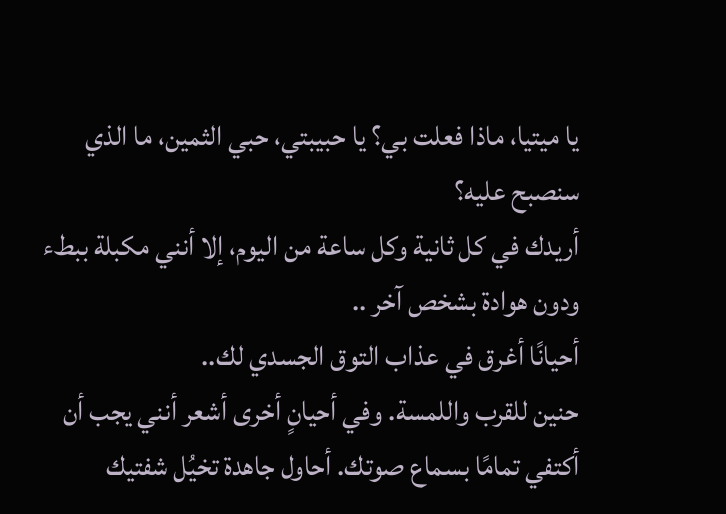يا ميتيا، ماذا فعلت بي؟ يا حبيبتي، حبي الثمين، ما الذي سنصبح عليه؟
أريدك في كل ثانية وكل ساعة من اليوم، إلا أنني مكبلة ببطء ودون هوادة بشخص آخر ..
أحيانًا أغرق في عذاب التوق الجسدي لك..
حنين للقرب واللمسة. وفي أحيانٍ أخرى أشعر أنني يجب أن أكتفي تمامًا بسماع صوتك. أحاول جاهدة تخيُل شفتيك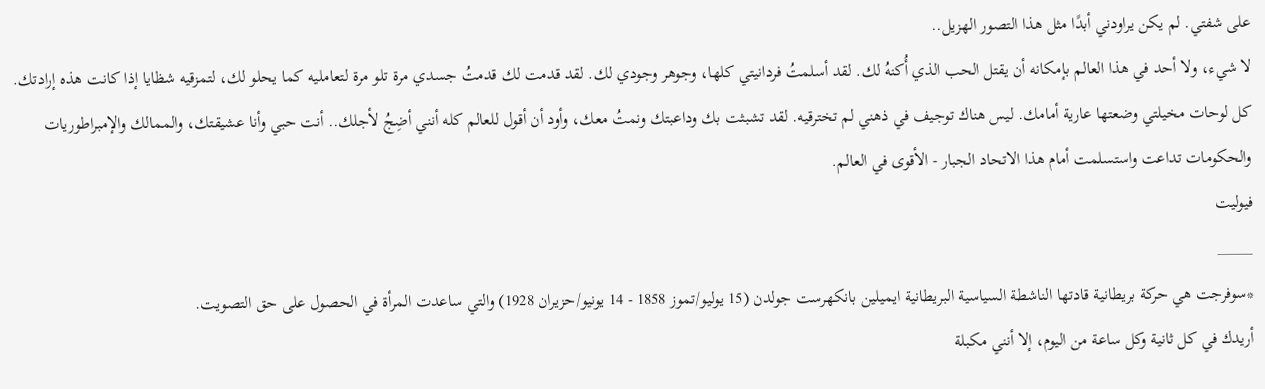على شفتي. لم يكن يراودني أبدًا مثل هذا التصور الهزيل..
لا شيء، ولا أحد في هذا العالم بإمكانه أن يقتل الحب الذي أُكنهُ لك. لقد أسلمتُ فردانيتي كلها، وجوهر وجودي لك. لقد قدمت لك قدمتُ جسدي مرة تلو مرة لتعامليه كما يحلو لك، لتمزقيه شظايا إذا كانت هذه إرادتك. كل لوحات مخيلتي وضعتها عارية أمامك. ليس هناك توجيف في ذهني لم تخترقيه. لقد تشبثت بك وداعبتك ونمتُ معك، وأود أن أقول للعالم كله أنني أضِجُ لأجلك.. أنت حبي وأنا عشيقتك، والممالك والإمبراطوريات والحكومات تداعت واستسلمت أمام هذا الاتحاد الجبار - الأقوى في العالم.
فيوليت
_____
*سوفرجت هي حركة بريطانية قادتها الناشطة السياسية البريطانية ايميلين بانكهرست جولدن (15 يوليو/تموز 1858 - 14 يونيو/حزيران 1928) والتي ساعدت المرأة في الحصول على حق التصويت.
أريدك في كل ثانية وكل ساعة من اليوم، إلا أنني مكبلة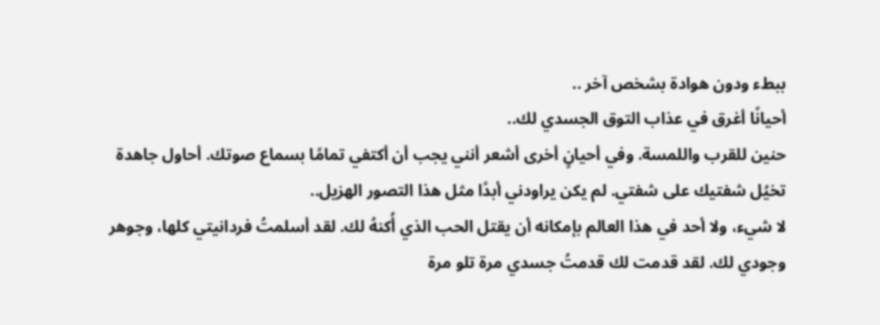ببطء ودون هوادة بشخص آخر ..
أحيانًا أغرق في عذاب التوق الجسدي لك..
حنين للقرب واللمسة. وفي أحيانٍ أخرى أشعر أنني يجب أن أكتفي تمامًا بسماع صوتك. أحاول جاهدة تخيُل شفتيك على شفتي. لم يكن يراودني أبدًا مثل هذا التصور الهزيل..
لا شيء، ولا أحد في هذا العالم بإمكانه أن يقتل الحب الذي أُكنهُ لك. لقد أسلمتُ فردانيتي كلها، وجوهر وجودي لك. لقد قدمت لك قدمتُ جسدي مرة تلو مرة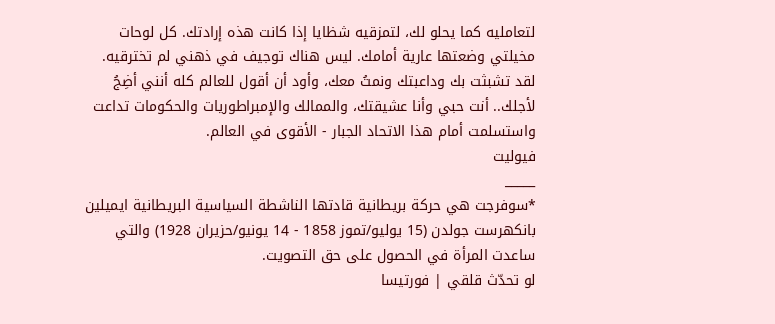لتعامليه كما يحلو لك، لتمزقيه شظايا إذا كانت هذه إرادتك. كل لوحات مخيلتي وضعتها عارية أمامك. ليس هناك توجيف في ذهني لم تخترقيه. لقد تشبثت بك وداعبتك ونمتُ معك، وأود أن أقول للعالم كله أنني أضِجُ لأجلك.. أنت حبي وأنا عشيقتك، والممالك والإمبراطوريات والحكومات تداعت واستسلمت أمام هذا الاتحاد الجبار - الأقوى في العالم.
فيوليت
_____
*سوفرجت هي حركة بريطانية قادتها الناشطة السياسية البريطانية ايميلين بانكهرست جولدن (15 يوليو/تموز 1858 - 14 يونيو/حزيران 1928) والتي ساعدت المرأة في الحصول على حق التصويت.
لو تحدّث قلقي | فورتيسا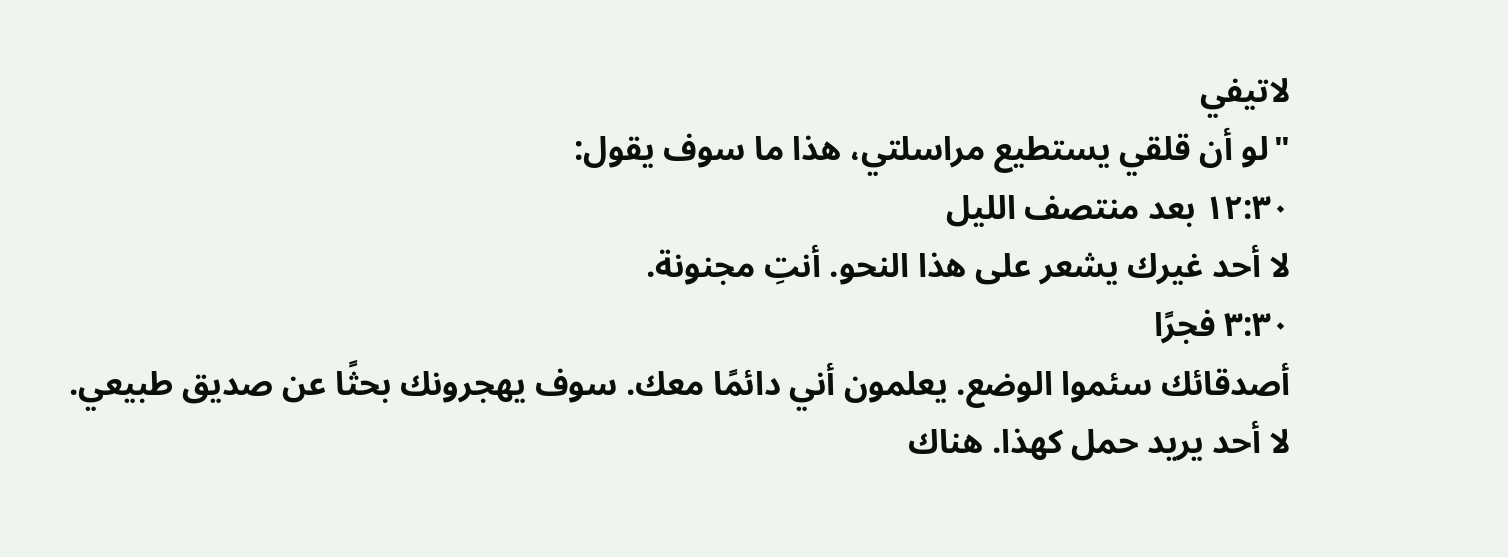لاتيفي
"لو أن قلقي يستطيع مراسلتي، هذا ما سوف يقول:
١٢:٣٠ بعد منتصف الليل
لا أحد غيرك يشعر على هذا النحو. أنتِ مجنونة.
٣:٣٠ فجرًا
أصدقائك سئموا الوضع. يعلمون أني دائمًا معك. سوف يهجرونك بحثًا عن صديق طبيعي. لا أحد يريد حمل كهذا. هناك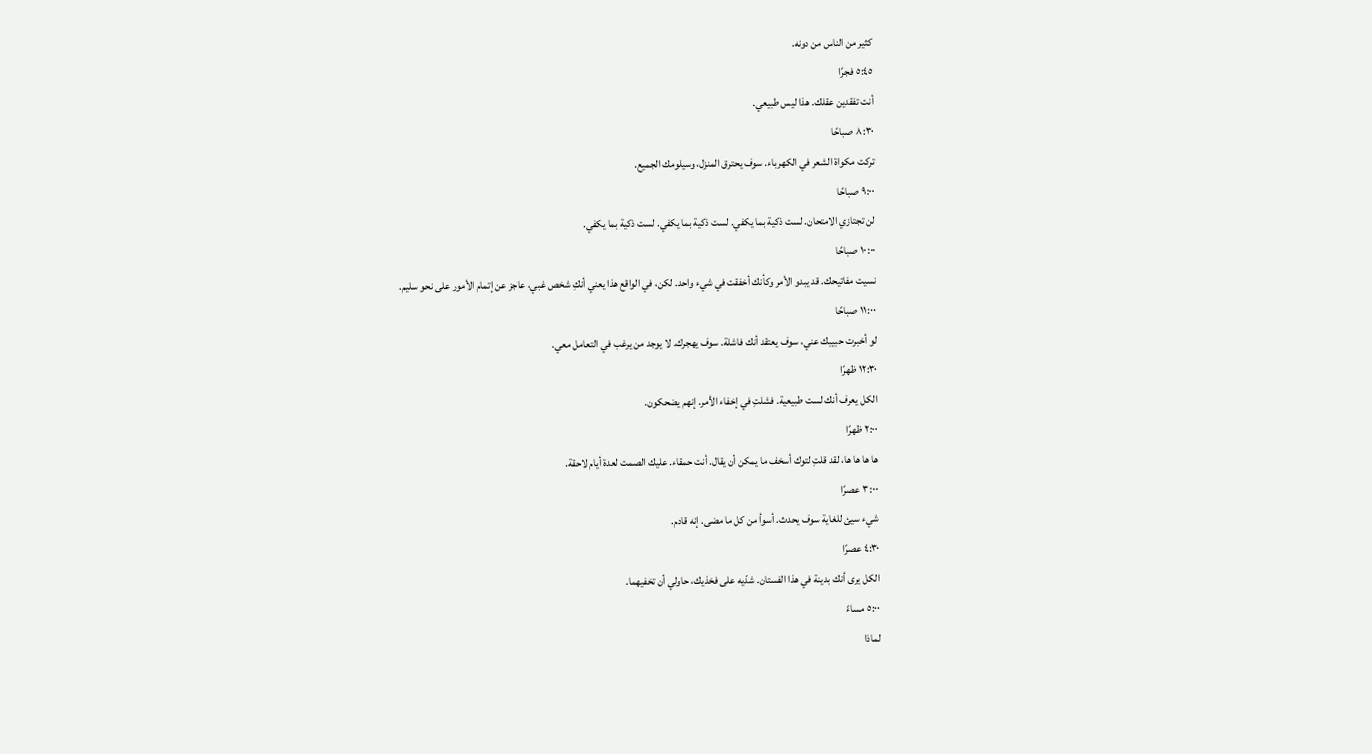كثير من الناس من دونه.
٥:٤٥ فجرًا
أنت تفقدين عقلك. هذا ليس طبيعي.
٨:٣٠ صباحًا
تركت مكواة الشعر في الكهرباء. سوف يحترق المنزل، وسيلومك الجميع.
٩:٠٠ صباحًا
لن تجتازي الامتحان. لست ذكية بما يكفي. لست ذكية بما يكفي. لست ذكية بما يكفي.
١٠:٠٠ صباحًا
نسيت مفاتيحك. قد يبدو الأمر وكأنك أخفقت في شيء واحد. لكن، في الواقع هذا يعني أنكِ شخص غبي، عاجز عن إتمام الأمور على نحو سليم.
١١:٠٠ صباحًا
لو أخبرت حبيبك عني، سوف يعتقد أنك فاشلة. سوف يهجرك. لا يوجد من يرغب في التعامل معي.
١٢:٣٠ ظهرًا
الكل يعرف أنك لست طبيعية. فشلتِ في إخفاء الأمر. إنهم يضحكون.
٢:٠٠ ظهرًا
ها ها ها ها، لقد قلتِ لتوك أسخف ما يمكن أن يقال. أنت حمقاء. عليك الصمت لعدة أيام لاحقة.
٣:٠٠ عصرًا
شيء سيئ للغاية سوف يحدث. أسوأ من كل ما مضى. إنه قادم.
٤:٣٠ عصرًا
الكل يرى أنك بدينة في هذا الفستان. شدّيه على فخذيك، حاولي أن تخفيهما.
٥:٠٠ مساءً
لماذا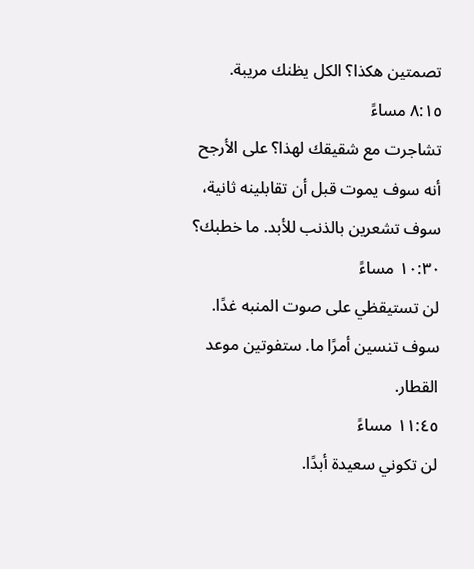تصمتين هكذا؟ الكل يظنك مريبة.
٨:١٥ مساءً
تشاجرت مع شقيقك لهذا؟ على الأرجح أنه سوف يموت قبل أن تقابلينه ثانية، سوف تشعرين بالذنب للأبد. ما خطبك؟
١٠:٣٠ مساءً
لن تستيقظي على صوت المنبه غدًا. سوف تنسين أمرًا ما. ستفوتين موعد القطار.
١١:٤٥ مساءً
لن تكوني سعيدة أبدًا.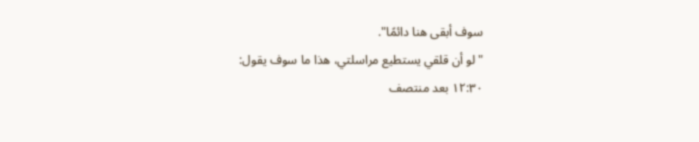سوف أبقى هنا دائمًا".
"لو أن قلقي يستطيع مراسلتي، هذا ما سوف يقول:
١٢:٣٠ بعد منتصف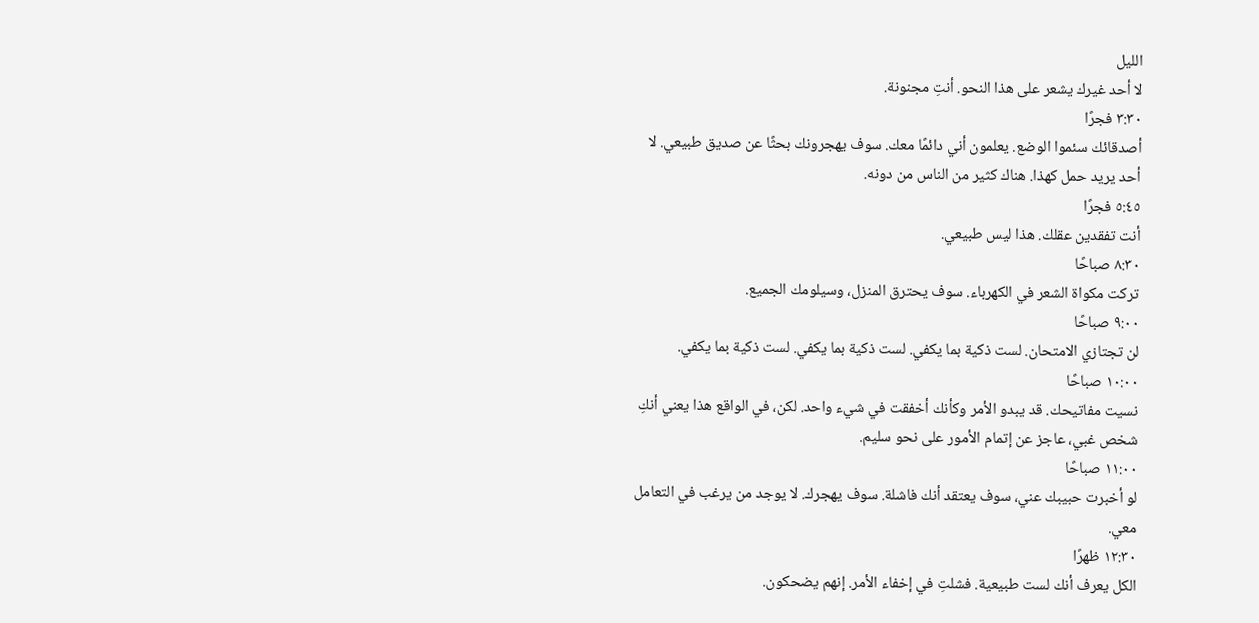الليل
لا أحد غيرك يشعر على هذا النحو. أنتِ مجنونة.
٣:٣٠ فجرًا
أصدقائك سئموا الوضع. يعلمون أني دائمًا معك. سوف يهجرونك بحثًا عن صديق طبيعي. لا أحد يريد حمل كهذا. هناك كثير من الناس من دونه.
٥:٤٥ فجرًا
أنت تفقدين عقلك. هذا ليس طبيعي.
٨:٣٠ صباحًا
تركت مكواة الشعر في الكهرباء. سوف يحترق المنزل، وسيلومك الجميع.
٩:٠٠ صباحًا
لن تجتازي الامتحان. لست ذكية بما يكفي. لست ذكية بما يكفي. لست ذكية بما يكفي.
١٠:٠٠ صباحًا
نسيت مفاتيحك. قد يبدو الأمر وكأنك أخفقت في شيء واحد. لكن، في الواقع هذا يعني أنكِ شخص غبي، عاجز عن إتمام الأمور على نحو سليم.
١١:٠٠ صباحًا
لو أخبرت حبيبك عني، سوف يعتقد أنك فاشلة. سوف يهجرك. لا يوجد من يرغب في التعامل معي.
١٢:٣٠ ظهرًا
الكل يعرف أنك لست طبيعية. فشلتِ في إخفاء الأمر. إنهم يضحكون.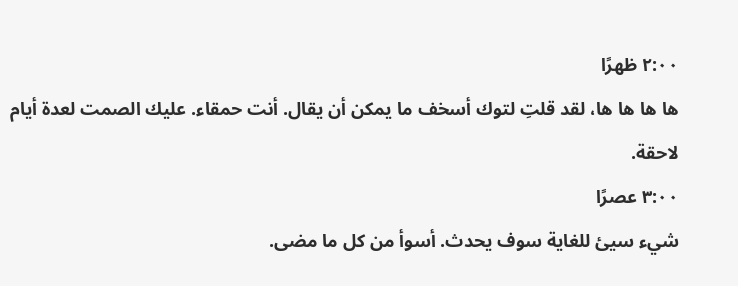٢:٠٠ ظهرًا
ها ها ها ها، لقد قلتِ لتوك أسخف ما يمكن أن يقال. أنت حمقاء. عليك الصمت لعدة أيام لاحقة.
٣:٠٠ عصرًا
شيء سيئ للغاية سوف يحدث. أسوأ من كل ما مضى.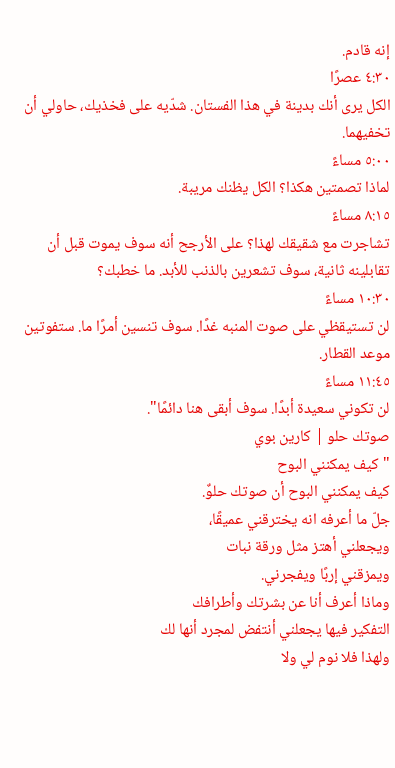إنه قادم.
٤:٣٠ عصرًا
الكل يرى أنك بدينة في هذا الفستان. شدّيه على فخذيك، حاولي أن تخفيهما.
٥:٠٠ مساءً
لماذا تصمتين هكذا؟ الكل يظنك مريبة.
٨:١٥ مساءً
تشاجرت مع شقيقك لهذا؟ على الأرجح أنه سوف يموت قبل أن تقابلينه ثانية، سوف تشعرين بالذنب للأبد. ما خطبك؟
١٠:٣٠ مساءً
لن تستيقظي على صوت المنبه غدًا. سوف تنسين أمرًا ما. ستفوتين موعد القطار.
١١:٤٥ مساءً
لن تكوني سعيدة أبدًا. سوف أبقى هنا دائمًا".
صوتك حلو | كارين بوي
"كيف يمكنني البوح
كيف يمكنني البوح أن صوتك حلوٌ.
جلّ ما أعرفه انه يخترقني عميقًا،
ويجعلني أهتز مثل ورقة نبات
ويمزقني إربًا ويفجرني.
وماذا أعرف أنا عن بشرتك وأطرافك
التفكير فيها يجعلني أنتفض لمجرد أنها لك
ولهذا فلا نوم لي ولا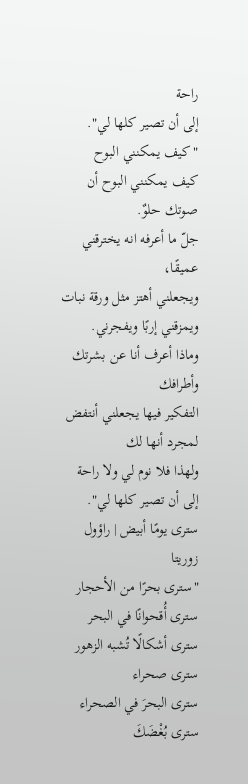راحة
إلى أن تصير كلها لي".
"كيف يمكنني البوح
كيف يمكنني البوح أن صوتك حلوٌ.
جلّ ما أعرفه انه يخترقني عميقًا،
ويجعلني أهتز مثل ورقة نبات
ويمزقني إربًا ويفجرني.
وماذا أعرف أنا عن بشرتك وأطرافك
التفكير فيها يجعلني أنتفض لمجرد أنها لك
ولهذا فلا نوم لي ولا راحة
إلى أن تصير كلها لي".
سترى يومًا أبيض | راؤول زوريتا
"سترى بحرًا من الأحجار
سترى أُقحوانًا في البحر
سترى أشكالًا تُشبه الزهور
سترى صحراء
سترى البحرَ في الصحراء
سترى بُغْضَكَ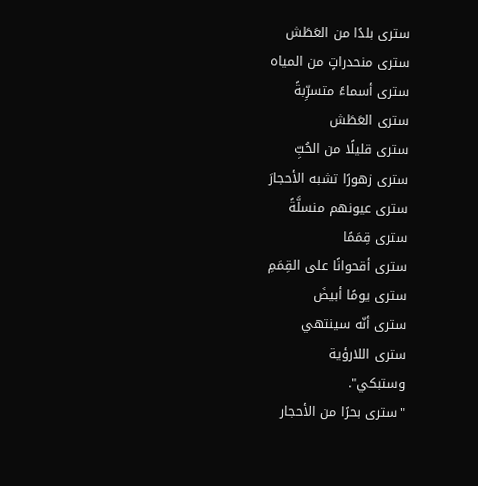سترى بلدًا من العَطَش
سترى منحدراتٍ من المياه
سترى أسماءً متسرِّبةً
سترى العَطَش
سترى قليلًا من الحُبِّ
سترى زهورًا تشبه الأحجارَ
سترى عيونهم منسلَّةً
سترى قِمَمًا
سترى أقحوانًا على القِمَمِ
سترى يومًا أبيضَ
سترى أنّه سينتهي
سترى اللارؤية
وستبكي".
"سترى بحرًا من الأحجار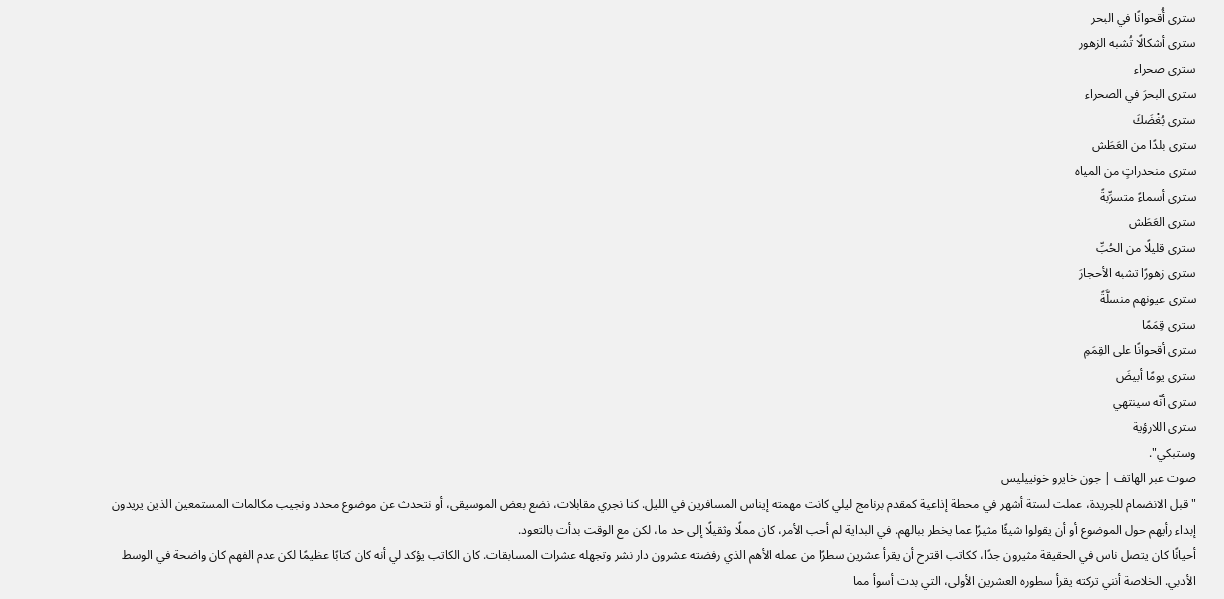سترى أُقحوانًا في البحر
سترى أشكالًا تُشبه الزهور
سترى صحراء
سترى البحرَ في الصحراء
سترى بُغْضَكَ
سترى بلدًا من العَطَش
سترى منحدراتٍ من المياه
سترى أسماءً متسرِّبةً
سترى العَطَش
سترى قليلًا من الحُبِّ
سترى زهورًا تشبه الأحجارَ
سترى عيونهم منسلَّةً
سترى قِمَمًا
سترى أقحوانًا على القِمَمِ
سترى يومًا أبيضَ
سترى أنّه سينتهي
سترى اللارؤية
وستبكي".
صوت عبر الهاتف | جون خايرو خونييليس
"قبل الانضمام للجريدة، عملت لستة أشهر في محطة إذاعية كمقدم برنامج ليلي كانت مهمته إيناس المسافرين في الليل. كنا نجري مقابلات، نضع بعض الموسيقى، أو نتحدث عن موضوع محدد ونجيب مكالمات المستمعين الذين يريدون إبداء رأيهم حول الموضوع أو أن يقولوا شيئًا مثيرًا عما يخطر ببالهم. في البداية لم أحب الأمر، كان مملًا وثقيلًا إلى حد ما، لكن مع الوقت بدأت بالتعود.
أحيانًا كان يتصل ناس في الحقيقة مثيرون جدًا، ككاتب اقترح أن يقرأ عشرين سطرًا من عمله الأهم الذي رفضته عشرون دار نشر وتجهله عشرات المسابقات. كان الكاتب يؤكد لي أنه كان كتابًا عظيمًا لكن عدم الفهم كان واضحة في الوسط الأدبي. الخلاصة أنني تركته يقرأ سطوره العشرين الأولى، التي بدت أسوأ مما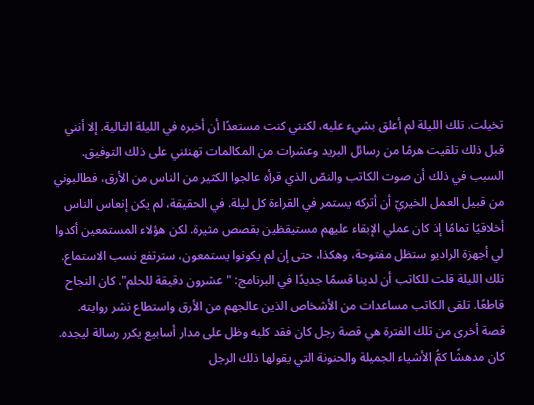تخيلت. تلك الليلة لم أعلق بشيء عليه، لكنني كنت مستعدًا أن أخبره في الليلة التالية. إلا أنني قبل ذلك تلقيت هرمًا من رسائل البريد وعشرات من المكالمات تهنئني على ذلك التوفيق.
السبب في ذلك أن صوت الكاتب والنصّ الذي قرأه عالجوا الكثير من الناس من الأرق، فطالبوني من قبيل العمل الخيريّ أن أتركه يستمر في القراءة كل ليلة. في الحقيقة، لم يكن إنعاس الناس أخلاقيًا تمامًا إذ كان عملي الإبقاء عليهم مستيقظين بقصص مثيرة. لكن هؤلاء المستمعين أكدوا لي أجهزة الراديو ستظل مفتوحة، وهكذا، حتى إن لم يكونوا يستمعون، سترتفع نسب الاستماع.
تلك الليلة قلت للكاتب أن لدينا قسمًا جديدًا في البرنامج: "عشرون دقيقة للحلم". كان النجاح قاطعًا. تلقى الكاتب مساعدات من الأشخاص الذين عالجهم من الأرق واستطاع نشر روايته.
قصة أخرى من تلك الفترة هي قصة رجل كان فقد كلبه وظل على مدار أسابيع يكرر رسالة ليجده. كان مدهشًا كمُّ الأشياء الجميلة والحنونة التي يقولها ذلك الرجل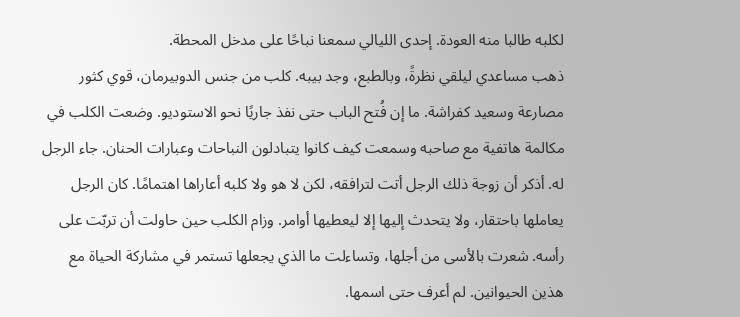لكلبه طالبا منه العودة. إحدى الليالي سمعنا نباحًا على مدخل المحطة.
ذهب مساعدي ليلقي نظرةً، وبالطبع، وجد بيبه. كلب من جنس الدوبيرمان، قوي كثور مصارعة وسعيد كفراشة. ما إن فُتح الباب حتى نفذ جاريًا نحو الاستوديو. وضعت الكلب في مكالمة هاتفية مع صاحبه وسمعت كيف كانوا يتبادلون النباحات وعبارات الحنان. جاء الرجل له. أذكر أن زوجة ذلك الرجل أتت لترافقه، لكن لا هو ولا كلبه أعاراها اهتمامًا. كان الرجل يعاملها باحتقار، ولا يتحدث إليها إلا ليعطيها أوامر. وزام الكلب حين حاولت أن تربّت على رأسه. شعرت بالأسى من أجلها، وتساءلت ما الذي يجعلها تستمر في مشاركة الحياة مع هذين الحيوانين. لم أعرف حتى اسمها.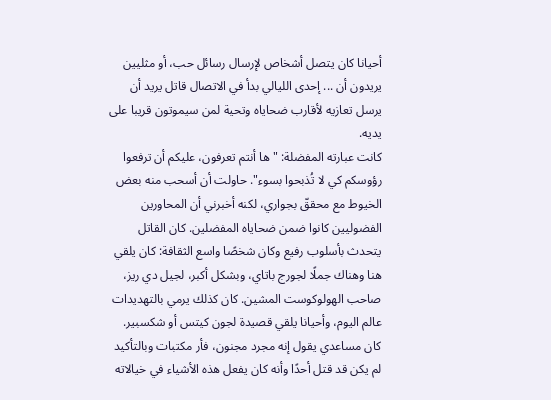أحيانا كان يتصل أشخاص لإرسال رسائل حب، أو مثليين يريدون أن ... إحدى الليالي بدأ في الاتصال قاتل يريد أن يرسل تعازيه لأقارب ضحاياه وتحية لمن سيموتون قريبا على يديه.
كانت عبارته المفضلة: "ها أنتم تعرفون، عليكم أن ترفعوا رؤوسكم كي لا تُذبحوا بسوء". حاولت أن أسحب منه بعض الخيوط مع محققّ بجواري، لكنه أخبرني أن المحاورين الفضوليين كانوا ضمن ضحاياه المفضلين. كان القاتل يتحدث بأسلوب رفيع وكان شخصًا واسع الثقافة: كان يلقي هنا وهناك جملًا لجورج باتاي، وبشكل أكبر، لجيل دي ريز، صاحب الهولوكوست المشين. كان كذلك يرمي بالتهديدات عالم اليوم، وأحيانا يلقي قصيدة لجون كيتس أو شكسبير.
كان مساعدي يقول إنه مجرد مجنون، فأر مكتبات وبالتأكيد لم يكن قد قتل أحدًا وأنه كان يفعل هذه الأشياء في خيالاته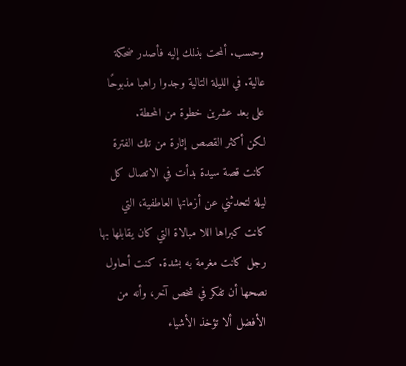وحسب. ألمحت بذلك إليه فأصدر ضحكة عالية. في الليلة التالية وجدوا راهبا مذبوحًا على بعد عشرين خطوة من المحطة.
لكن أكثر القصص إثارة من تلك الفترة كانت قصة سيدة بدأت في الاتصال كل ليلة لتحدثني عن أزماتها العاطفية، التي كانت كبراها اللا مبالاة التي كان يقابلها بها رجل كانت مغرمة به بشدة. كنت أحاول نصحها أن تفكر في شخص آخر، وأنه من الأفضل ألا تؤخذ الأشياء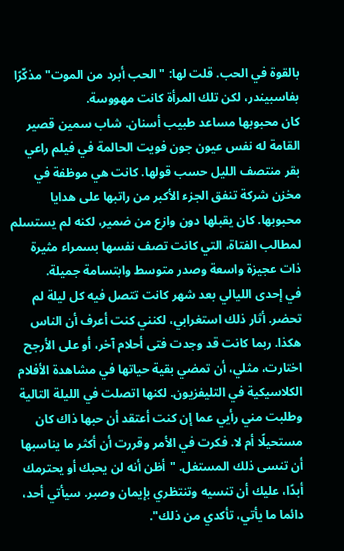بالقوة في الحب. قلت لها: "الحب أبرد من الموت" مذكّرًا بفاسبيندر، لكن تلك المرأة كانت مهووسة.
كان محبوبها مساعد طبيب أسنان. شاب سمين قصير القامة له نفس عيون جون فويت الحالمة في فيلم راعي بقر منتصف الليل حسب قولها. كانت هي موظفة في مخزن شركة تنفق الجزء الأكبر من راتبها على هدايا محبوبها. كان يقبلها دون وازع من ضمير، لكنه لم يستسلم لمطالب الفتاة، التي كانت تصف نفسها بسمراء مثيرة ذات عجيزة واسعة وصدر متوسط وابتسامة جميلة.
في إحدى الليالي بعد شهر كانت تتصل فيه كل ليلة لم تحضر. أثار ذلك استغرابي، لكنني كنت أعرف أن الناس هكذا. ربما كانت قد وجدت فتى أحلام آخر، أو على الأرجح اختارت، مثلي، أن تمضي بقية حياتها في مشاهدة الأفلام الكلاسيكية في التليفزيون. لكنها اتصلت في الليلة التالية وطلبت مني رأيي عما إن كنت أعتقد أن حبها ذاك كان مستحيلًا أم لا. فكرت في الأمر وقررت أن أكثر ما يناسبها أن تنسى ذلك المستغل. "أظن أنه لن يحبك أو يحترمك أبدًا، عليك أن تنسيه وتنتظري بإيمان وصبر. سيأتي أحد، دائما ما يأتي، تأكدي من ذلك".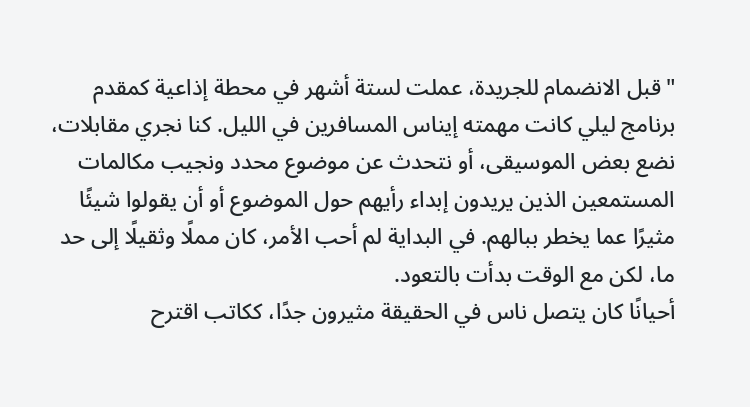"قبل الانضمام للجريدة، عملت لستة أشهر في محطة إذاعية كمقدم برنامج ليلي كانت مهمته إيناس المسافرين في الليل. كنا نجري مقابلات، نضع بعض الموسيقى، أو نتحدث عن موضوع محدد ونجيب مكالمات المستمعين الذين يريدون إبداء رأيهم حول الموضوع أو أن يقولوا شيئًا مثيرًا عما يخطر ببالهم. في البداية لم أحب الأمر، كان مملًا وثقيلًا إلى حد ما، لكن مع الوقت بدأت بالتعود.
أحيانًا كان يتصل ناس في الحقيقة مثيرون جدًا، ككاتب اقترح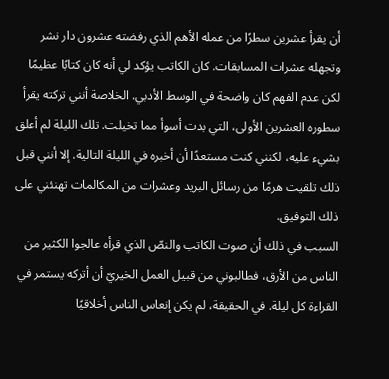أن يقرأ عشرين سطرًا من عمله الأهم الذي رفضته عشرون دار نشر وتجهله عشرات المسابقات. كان الكاتب يؤكد لي أنه كان كتابًا عظيمًا لكن عدم الفهم كان واضحة في الوسط الأدبي. الخلاصة أنني تركته يقرأ سطوره العشرين الأولى، التي بدت أسوأ مما تخيلت. تلك الليلة لم أعلق بشيء عليه، لكنني كنت مستعدًا أن أخبره في الليلة التالية. إلا أنني قبل ذلك تلقيت هرمًا من رسائل البريد وعشرات من المكالمات تهنئني على ذلك التوفيق.
السبب في ذلك أن صوت الكاتب والنصّ الذي قرأه عالجوا الكثير من الناس من الأرق، فطالبوني من قبيل العمل الخيريّ أن أتركه يستمر في القراءة كل ليلة. في الحقيقة، لم يكن إنعاس الناس أخلاقيًا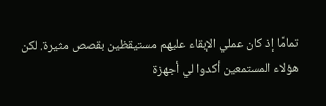تمامًا إذ كان عملي الإبقاء عليهم مستيقظين بقصص مثيرة. لكن هؤلاء المستمعين أكدوا لي أجهزة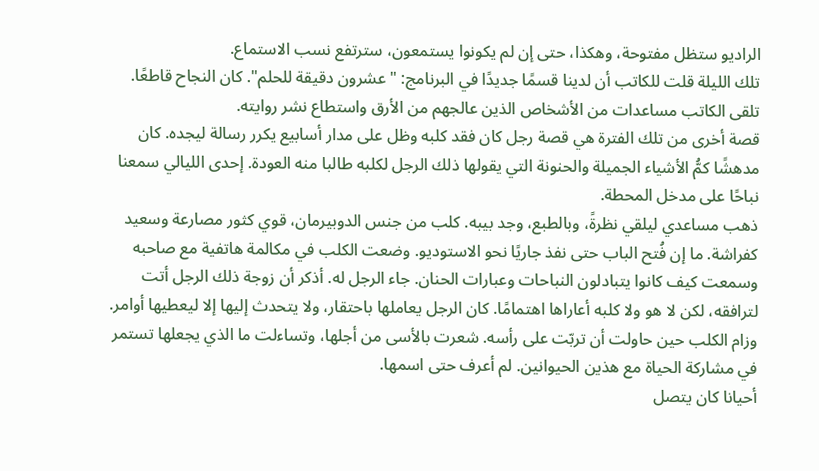الراديو ستظل مفتوحة، وهكذا، حتى إن لم يكونوا يستمعون، سترتفع نسب الاستماع.
تلك الليلة قلت للكاتب أن لدينا قسمًا جديدًا في البرنامج: "عشرون دقيقة للحلم". كان النجاح قاطعًا. تلقى الكاتب مساعدات من الأشخاص الذين عالجهم من الأرق واستطاع نشر روايته.
قصة أخرى من تلك الفترة هي قصة رجل كان فقد كلبه وظل على مدار أسابيع يكرر رسالة ليجده. كان مدهشًا كمُّ الأشياء الجميلة والحنونة التي يقولها ذلك الرجل لكلبه طالبا منه العودة. إحدى الليالي سمعنا نباحًا على مدخل المحطة.
ذهب مساعدي ليلقي نظرةً، وبالطبع، وجد بيبه. كلب من جنس الدوبيرمان، قوي كثور مصارعة وسعيد كفراشة. ما إن فُتح الباب حتى نفذ جاريًا نحو الاستوديو. وضعت الكلب في مكالمة هاتفية مع صاحبه وسمعت كيف كانوا يتبادلون النباحات وعبارات الحنان. جاء الرجل له. أذكر أن زوجة ذلك الرجل أتت لترافقه، لكن لا هو ولا كلبه أعاراها اهتمامًا. كان الرجل يعاملها باحتقار، ولا يتحدث إليها إلا ليعطيها أوامر. وزام الكلب حين حاولت أن تربّت على رأسه. شعرت بالأسى من أجلها، وتساءلت ما الذي يجعلها تستمر في مشاركة الحياة مع هذين الحيوانين. لم أعرف حتى اسمها.
أحيانا كان يتصل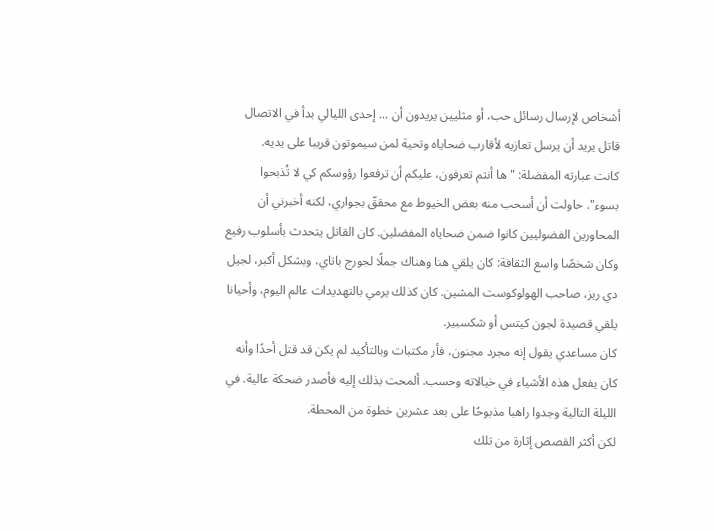أشخاص لإرسال رسائل حب، أو مثليين يريدون أن ... إحدى الليالي بدأ في الاتصال قاتل يريد أن يرسل تعازيه لأقارب ضحاياه وتحية لمن سيموتون قريبا على يديه.
كانت عبارته المفضلة: "ها أنتم تعرفون، عليكم أن ترفعوا رؤوسكم كي لا تُذبحوا بسوء". حاولت أن أسحب منه بعض الخيوط مع محققّ بجواري، لكنه أخبرني أن المحاورين الفضوليين كانوا ضمن ضحاياه المفضلين. كان القاتل يتحدث بأسلوب رفيع وكان شخصًا واسع الثقافة: كان يلقي هنا وهناك جملًا لجورج باتاي، وبشكل أكبر، لجيل دي ريز، صاحب الهولوكوست المشين. كان كذلك يرمي بالتهديدات عالم اليوم، وأحيانا يلقي قصيدة لجون كيتس أو شكسبير.
كان مساعدي يقول إنه مجرد مجنون، فأر مكتبات وبالتأكيد لم يكن قد قتل أحدًا وأنه كان يفعل هذه الأشياء في خيالاته وحسب. ألمحت بذلك إليه فأصدر ضحكة عالية. في الليلة التالية وجدوا راهبا مذبوحًا على بعد عشرين خطوة من المحطة.
لكن أكثر القصص إثارة من تلك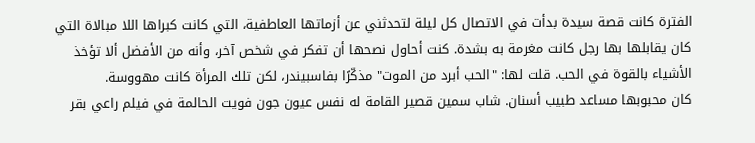الفترة كانت قصة سيدة بدأت في الاتصال كل ليلة لتحدثني عن أزماتها العاطفية، التي كانت كبراها اللا مبالاة التي كان يقابلها بها رجل كانت مغرمة به بشدة. كنت أحاول نصحها أن تفكر في شخص آخر، وأنه من الأفضل ألا تؤخذ الأشياء بالقوة في الحب. قلت لها: "الحب أبرد من الموت" مذكّرًا بفاسبيندر، لكن تلك المرأة كانت مهووسة.
كان محبوبها مساعد طبيب أسنان. شاب سمين قصير القامة له نفس عيون جون فويت الحالمة في فيلم راعي بقر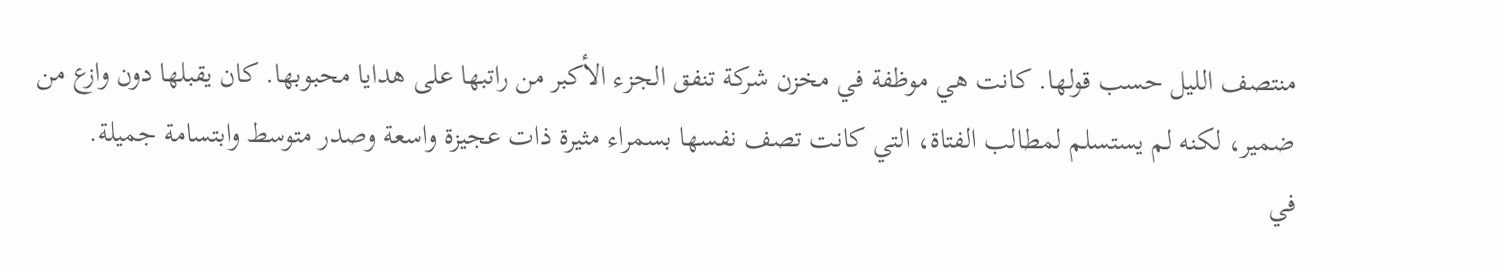منتصف الليل حسب قولها. كانت هي موظفة في مخزن شركة تنفق الجزء الأكبر من راتبها على هدايا محبوبها. كان يقبلها دون وازع من ضمير، لكنه لم يستسلم لمطالب الفتاة، التي كانت تصف نفسها بسمراء مثيرة ذات عجيزة واسعة وصدر متوسط وابتسامة جميلة.
في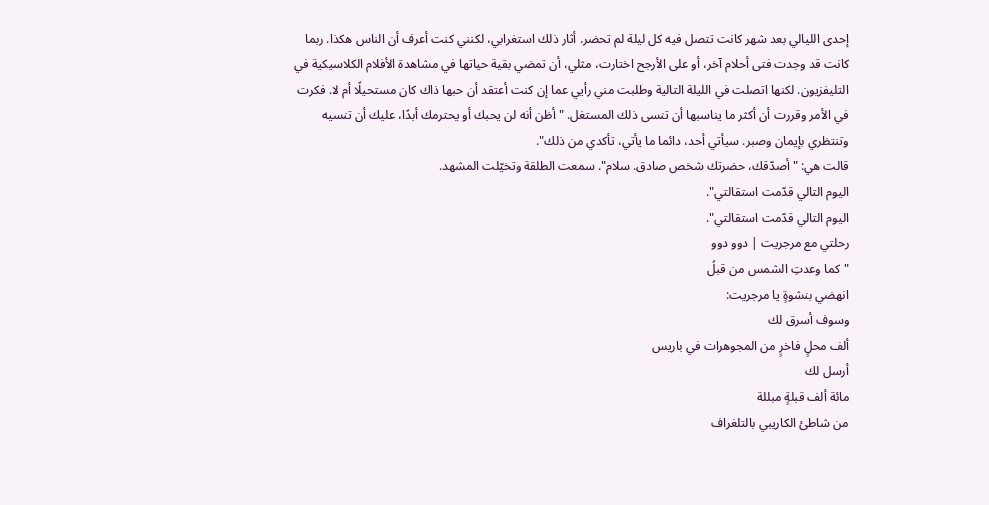إحدى الليالي بعد شهر كانت تتصل فيه كل ليلة لم تحضر. أثار ذلك استغرابي، لكنني كنت أعرف أن الناس هكذا. ربما كانت قد وجدت فتى أحلام آخر، أو على الأرجح اختارت، مثلي، أن تمضي بقية حياتها في مشاهدة الأفلام الكلاسيكية في التليفزيون. لكنها اتصلت في الليلة التالية وطلبت مني رأيي عما إن كنت أعتقد أن حبها ذاك كان مستحيلًا أم لا. فكرت في الأمر وقررت أن أكثر ما يناسبها أن تنسى ذلك المستغل. "أظن أنه لن يحبك أو يحترمك أبدًا، عليك أن تنسيه وتنتظري بإيمان وصبر. سيأتي أحد، دائما ما يأتي، تأكدي من ذلك".
قالت هي: "أصدّقك، حضرتك شخص صادق. سلام". سمعت الطلقة وتخيّلت المشهد.
اليوم التالي قدّمت استقالتي".
اليوم التالي قدّمت استقالتي".
رحلتي مع مرجريت | دوو دوو
"كما وعدتِ الشمس من قبلُ
انهضي بنشوةٍ يا مرجريت:
وسوف أسرق لك
ألف محلٍ فاخرٍ من المجوهرات في باريس
أرسل لك
مائة ألف قبلةٍ مبللة
من شاطئ الكاريبي بالتلغراف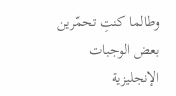وطالما كنتِ تحمّرين بعض الوجبات الإنجليزية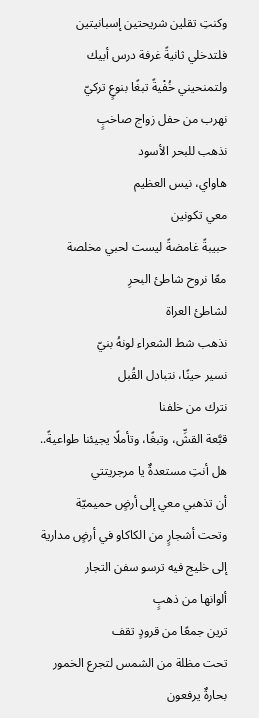وكنتِ تقلين شريحتين إسبانيتين
فلتدخلي ثانيةً غرفة درس أبيك
ولتمنحيني خُفْيةً تبغًا بنوعٍ تركيّ
نهرب من حفل زواج صاخبٍ
نذهب للبحر الأسود
هاواي، نيس العظيم
معي تكونين
حبيبةً غامضةً ليست لحبي مخلصة
معًا نروح شاطئ البحرِ
لشاطئ العراة
نذهب شط الشعراء لونهُ بنيّ
نسير حينًا، نتبادل القُبل
نترك من خلفنا
قبَّعة القشِّ، وتبغًا، وتأملًا يجيئنا طواعيةً..
هل أنتِ مستعدةٌ يا مرجريتتي
أن تذهبي معي إلى أرضٍ حميميّة
وتحت أشجارٍ من الكاكاو في أرضٍ مدارية
إلى خليج فيه ترسو سفن التجار
ألوانها من ذهبٍ
ترين جمعًا من قرودٍ تقف
تحت مظلة من الشمس لتجرع الخمور
بحارةٌ يرفعون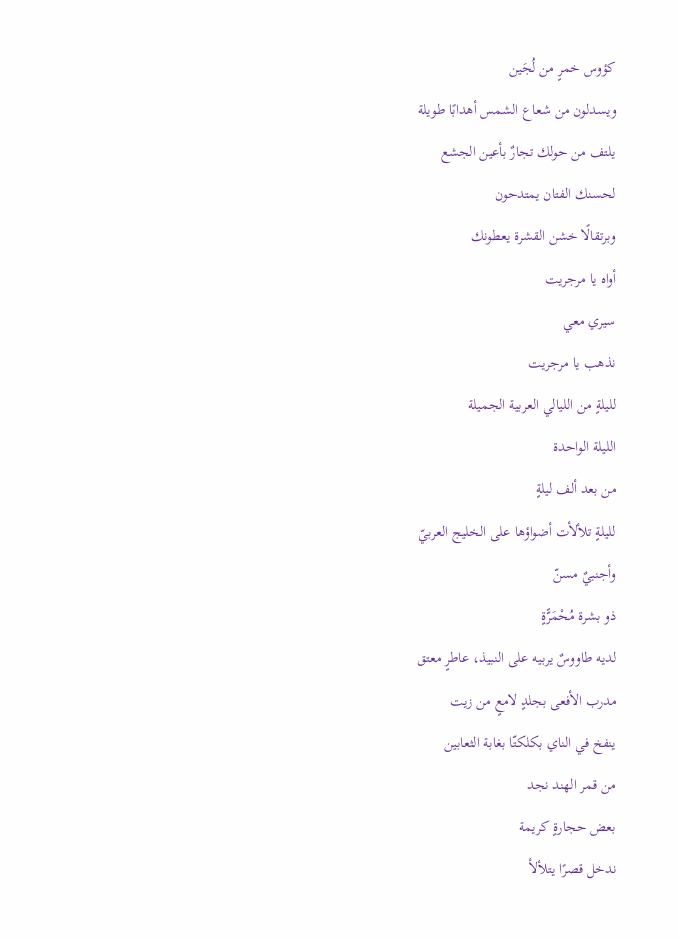كؤوس خمرٍ من لُجَين
ويسدلون من شعاع الشمس أهدابًا طويلة
يلتف من حولك تجارٌ بأعين الجشع
لحسنك الفتان يمتدحون
وبرتقالًا خشن القشرة يعطونك
أواه يا مرجريت
سيري معي
نذهب يا مرجريت
لليلةٍ من الليالي العربية الجميلة
الليلة الواحدة
من بعد ألف ليلةٍ
لليلةٍ تلألأت أضواؤها على الخليج العربيّ
وأجنبيٌ مسنّ
ذو بشرة مُحْمَرًّةٍ
لديه طاووسٌ يربيه على النبيذ، عاطرٍ معتق
مدرب الأفعى بجلدٍ لامعٍ من زيت
ينفخ في الناي بكلكتّا بغابة الثعابين
من قمر الهند نجد
بعض حجارةٍ كريمة
ندخل قصرًا يتلألأ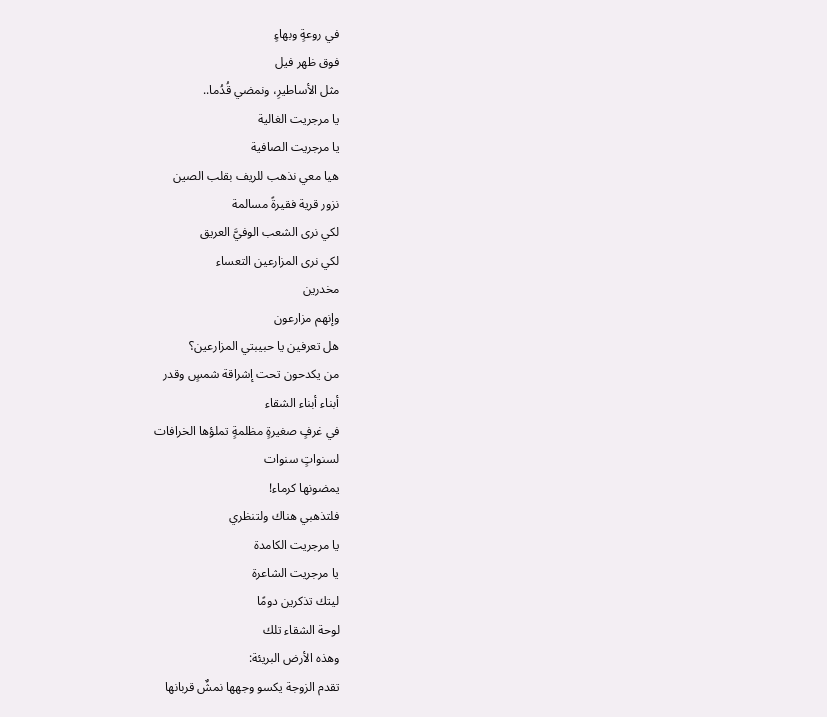في روعةٍ وبهاءٍ
فوق ظهر فيل
مثل الأساطيرِ، ونمضي قُدُما..
يا مرجريت الغالية
يا مرجريت الصافية
هيا معي نذهب للريف بقلب الصين
نزور قرية فقيرةً مسالمة
لكي نرى الشعب الوفيَّ العريق
لكي نرى المزارعين التعساء
مخدرين
وإنهم مزارعون
هل تعرفين يا حبيبتي المزارعين؟
من يكدحون تحت إشراقة شمسٍ وقدر
أبناء أبناء الشقاء
في غرفٍ صغيرةٍ مظلمةٍ تملؤها الخرافات
لسنواتٍ سنوات
يمضونها كرماء!
فلتذهبي هناك ولتنظري
يا مرجريت الكامدة
يا مرجريت الشاعرة
ليتك تذكرين دومًا
لوحة الشقاء تلك
وهذه الأرض البريئة:
تقدم الزوجة يكسو وجهها نمشٌ قربانها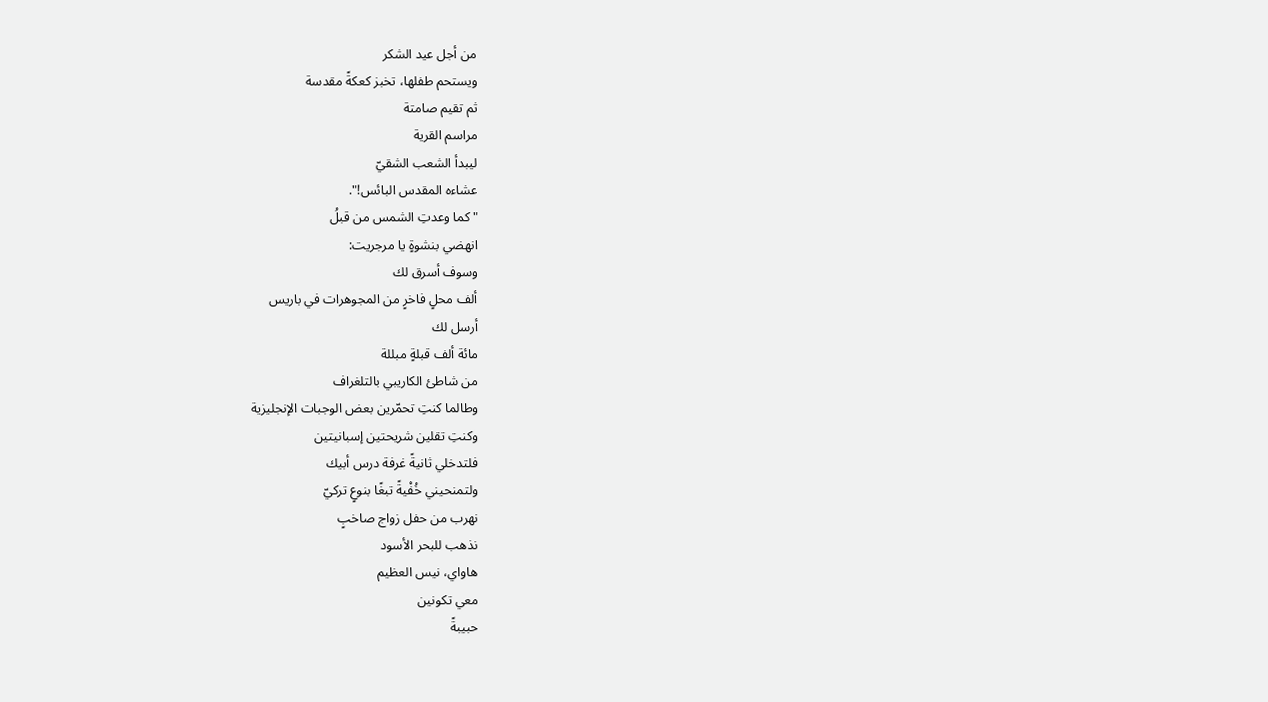من أجل عيد الشكر
ويستحم طفلها، تخبز كعكةً مقدسة
ثم تقيم صامتة
مراسم القرية
ليبدأ الشعب الشقيّ
عشاءه المقدس البائس!".
"كما وعدتِ الشمس من قبلُ
انهضي بنشوةٍ يا مرجريت:
وسوف أسرق لك
ألف محلٍ فاخرٍ من المجوهرات في باريس
أرسل لك
مائة ألف قبلةٍ مبللة
من شاطئ الكاريبي بالتلغراف
وطالما كنتِ تحمّرين بعض الوجبات الإنجليزية
وكنتِ تقلين شريحتين إسبانيتين
فلتدخلي ثانيةً غرفة درس أبيك
ولتمنحيني خُفْيةً تبغًا بنوعٍ تركيّ
نهرب من حفل زواج صاخبٍ
نذهب للبحر الأسود
هاواي، نيس العظيم
معي تكونين
حبيبةً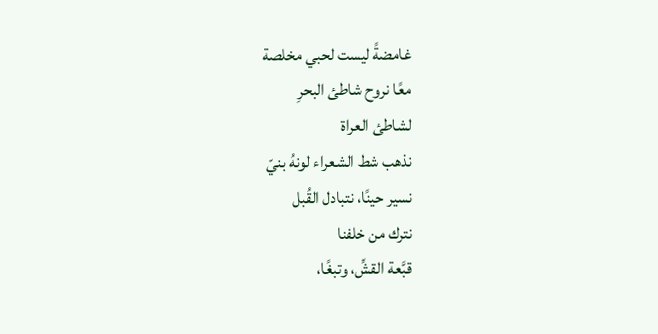غامضةً ليست لحبي مخلصة
معًا نروح شاطئ البحرِ
لشاطئ العراة
نذهب شط الشعراء لونهُ بنيّ
نسير حينًا، نتبادل القُبل
نترك من خلفنا
قبَّعة القشِّ، وتبغًا،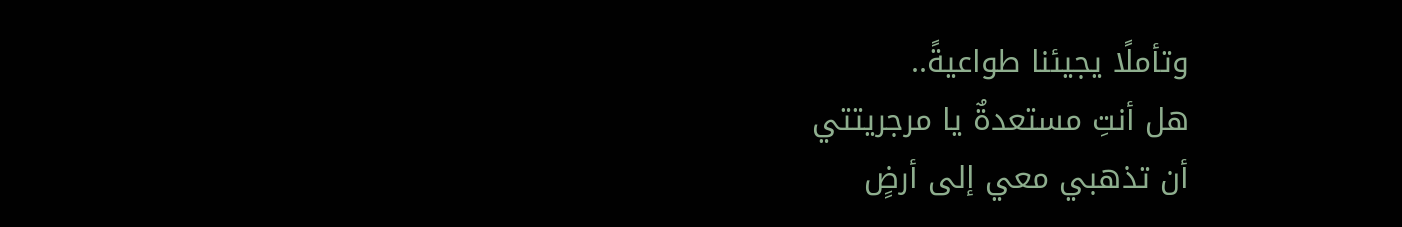وتأملًا يجيئنا طواعيةً..
هل أنتِ مستعدةٌ يا مرجريتتي
أن تذهبي معي إلى أرضٍ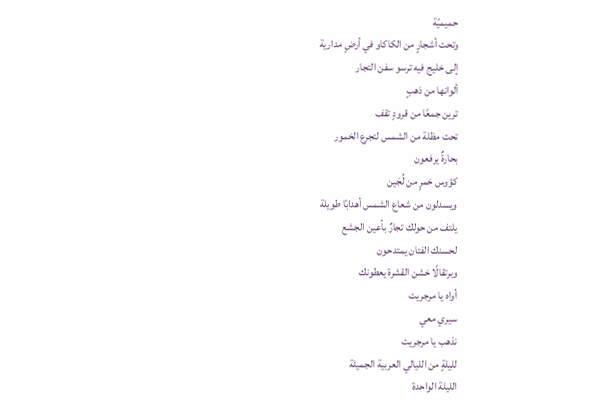حميميّة
وتحت أشجارٍ من الكاكاو في أرضٍ مدارية
إلى خليج فيه ترسو سفن التجار
ألوانها من ذهبٍ
ترين جمعًا من قرودٍ تقف
تحت مظلة من الشمس لتجرع الخمور
بحارةٌ يرفعون
كؤوس خمرٍ من لُجَين
ويسدلون من شعاع الشمس أهدابًا طويلة
يلتف من حولك تجارٌ بأعين الجشع
لحسنك الفتان يمتدحون
وبرتقالًا خشن القشرة يعطونك
أواه يا مرجريت
سيري معي
نذهب يا مرجريت
لليلةٍ من الليالي العربية الجميلة
الليلة الواحدة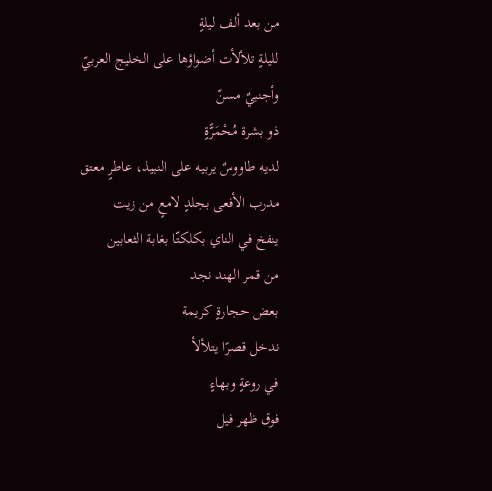من بعد ألف ليلةٍ
لليلةٍ تلألأت أضواؤها على الخليج العربيّ
وأجنبيٌ مسنّ
ذو بشرة مُحْمَرًّةٍ
لديه طاووسٌ يربيه على النبيذ، عاطرٍ معتق
مدرب الأفعى بجلدٍ لامعٍ من زيت
ينفخ في الناي بكلكتّا بغابة الثعابين
من قمر الهند نجد
بعض حجارةٍ كريمة
ندخل قصرًا يتلألأ
في روعةٍ وبهاءٍ
فوق ظهر فيل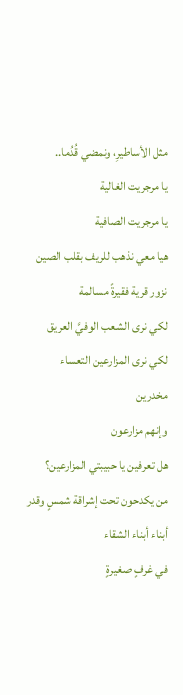مثل الأساطيرِ، ونمضي قُدُما..
يا مرجريت الغالية
يا مرجريت الصافية
هيا معي نذهب للريف بقلب الصين
نزور قرية فقيرةً مسالمة
لكي نرى الشعب الوفيَّ العريق
لكي نرى المزارعين التعساء
مخدرين
وإنهم مزارعون
هل تعرفين يا حبيبتي المزارعين؟
من يكدحون تحت إشراقة شمسٍ وقدر
أبناء أبناء الشقاء
في غرفٍ صغيرةٍ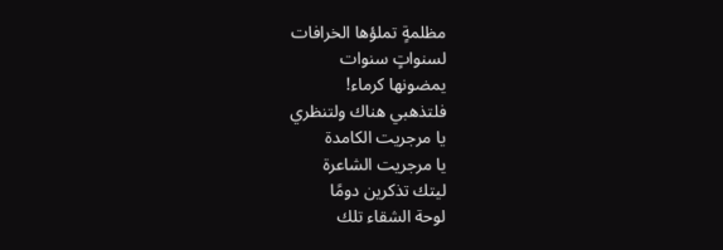مظلمةٍ تملؤها الخرافات
لسنواتٍ سنوات
يمضونها كرماء!
فلتذهبي هناك ولتنظري
يا مرجريت الكامدة
يا مرجريت الشاعرة
ليتك تذكرين دومًا
لوحة الشقاء تلك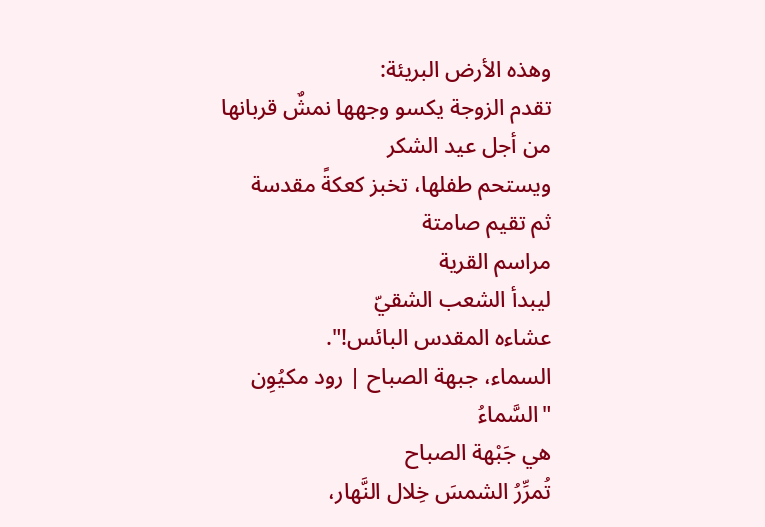وهذه الأرض البريئة:
تقدم الزوجة يكسو وجهها نمشٌ قربانها
من أجل عيد الشكر
ويستحم طفلها، تخبز كعكةً مقدسة
ثم تقيم صامتة
مراسم القرية
ليبدأ الشعب الشقيّ
عشاءه المقدس البائس!".
السماء، جبهة الصباح | رود مكيُوِن
"السَّماءُ
هي جَبْهة الصباح
تُمرِّرُ الشمسَ خِلال النَّهار،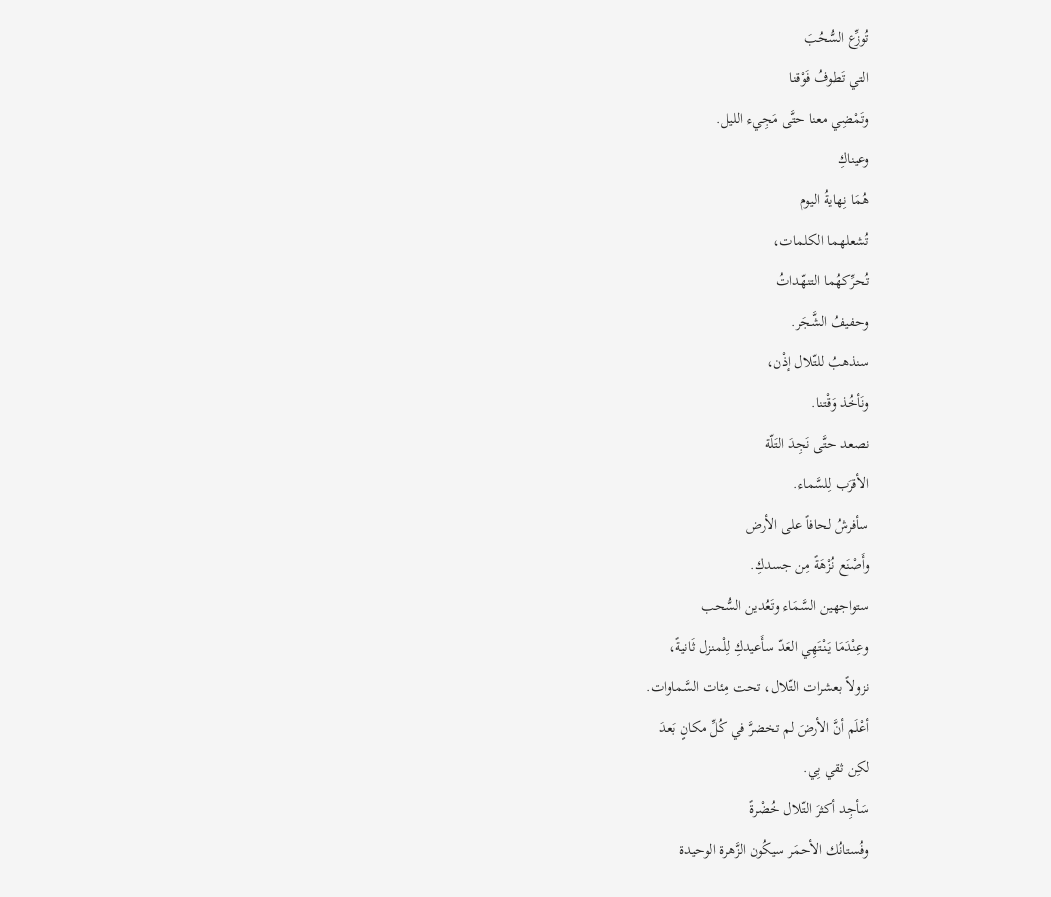تُوزِّع السُّحُبَ
التي تَطوفُ فَوْقنا
وتَمْضِي معنا حتَّى مَجِيء الليل.
وعيناكِ
هُمَا نِهايةُ اليوم
تُشعلهما الكلمات،
تُحرِّكهُما التنهّداتُ
وحفيفُ الشَّجَر.
سنذهبُ للتّلال إذْن،
ونَأخُذ وَقْتنا.
نصعد حتَّى نَجِدَ التَلّة
الأقرَب لِلسَّماء.
سأفرشُ لحافاً على الأرض
وأَصْنَع نُزْهَةً مِن جسدكِ.
ستواجهين السَّمَاء وتَعُدين السُّحب
وعِنْدَمَا يَنْتَهِي العَدّ سأَعيدكِ لِلْمنزل ثَانيةً،
نزولاً بعشرات التّلال، تحت مِئات السَّماوات.
أعْلَم أنَّ الأرضَ لم تخضرَّ في كُلِّ مكانٍ بَعدَ
لكِن ثقي بِي.
سَأجِد أكثرَ التّلال خُضْرةً
وفُستانُك الأحمَر سيكُون الزَّهرة الوحيدة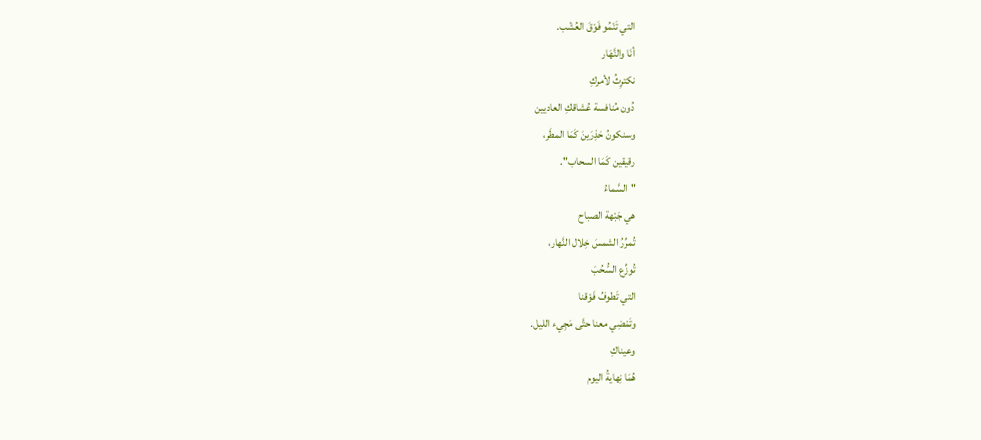التي تَنْمُو فَوْقَ العُشْب.
أنَا والنَّهَار
نكترِثُ لأمركِ
دُون مُنافسة عُشاقكِ العاديين
وسنكونُ حَذِرَينَ كَمَا المطَر،
رقيقين كَمَا السحاب".
"السَّماءُ
هي جَبْهة الصباح
تُمرِّرُ الشمسَ خِلال النَّهار،
تُوزِّع السُّحُبَ
التي تَطوفُ فَوْقنا
وتَمْضِي معنا حتَّى مَجِيء الليل.
وعيناكِ
هُمَا نِهايةُ اليوم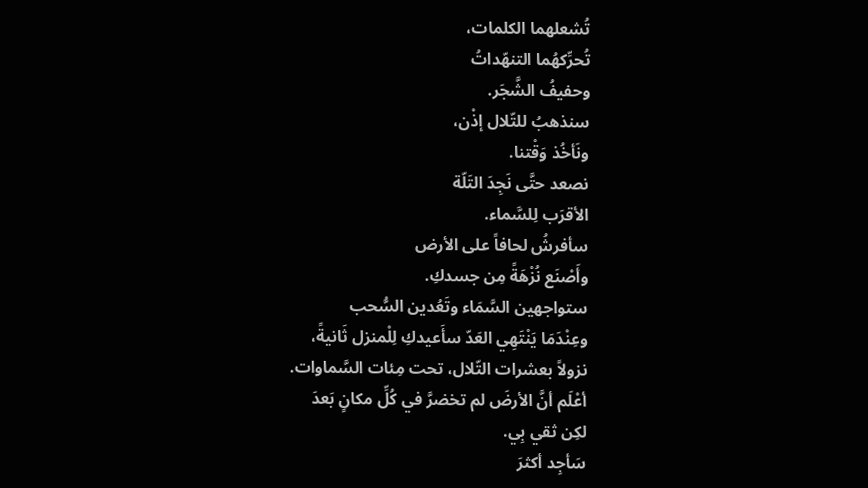تُشعلهما الكلمات،
تُحرِّكهُما التنهّداتُ
وحفيفُ الشَّجَر.
سنذهبُ للتّلال إذْن،
ونَأخُذ وَقْتنا.
نصعد حتَّى نَجِدَ التَلّة
الأقرَب لِلسَّماء.
سأفرشُ لحافاً على الأرض
وأَصْنَع نُزْهَةً مِن جسدكِ.
ستواجهين السَّمَاء وتَعُدين السُّحب
وعِنْدَمَا يَنْتَهِي العَدّ سأَعيدكِ لِلْمنزل ثَانيةً،
نزولاً بعشرات التّلال، تحت مِئات السَّماوات.
أعْلَم أنَّ الأرضَ لم تخضرَّ في كُلِّ مكانٍ بَعدَ
لكِن ثقي بِي.
سَأجِد أكثرَ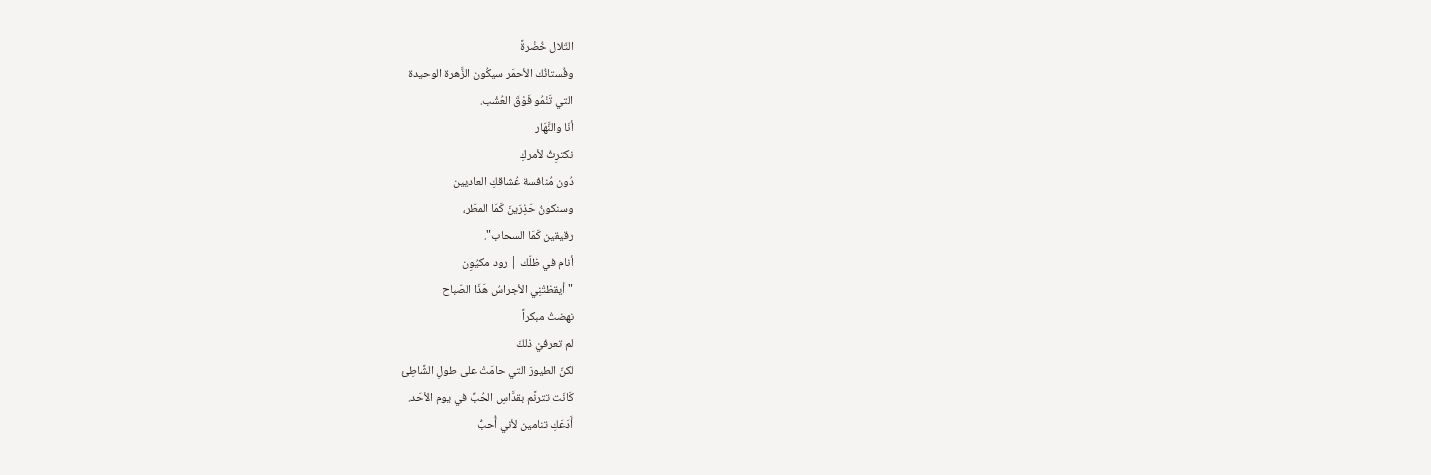التّلال خُضْرةً
وفُستانُك الأحمَر سيكُون الزَّهرة الوحيدة
التي تَنْمُو فَوْقَ العُشْب.
أنَا والنَّهَار
نكترِثُ لأمركِ
دُون مُنافسة عُشاقكِ العاديين
وسنكونُ حَذِرَينَ كَمَا المطَر،
رقيقين كَمَا السحاب".
أنام في ظلّك | رود مكيُوِن
"أيقظتْنِي الأجراسُ هَذَا الصّباح
نهضتُ مبكراً
لم تعرفيْ ذلكَ
لكنّ الطيورَ التي حامَتْ على طولِ الشَّاطِئ
كَانَت تترنَّم بقدَّاسِ الحُبِّ في يوم الأحَد.
أَدَعَكِ تنامين لأني أُحبُّ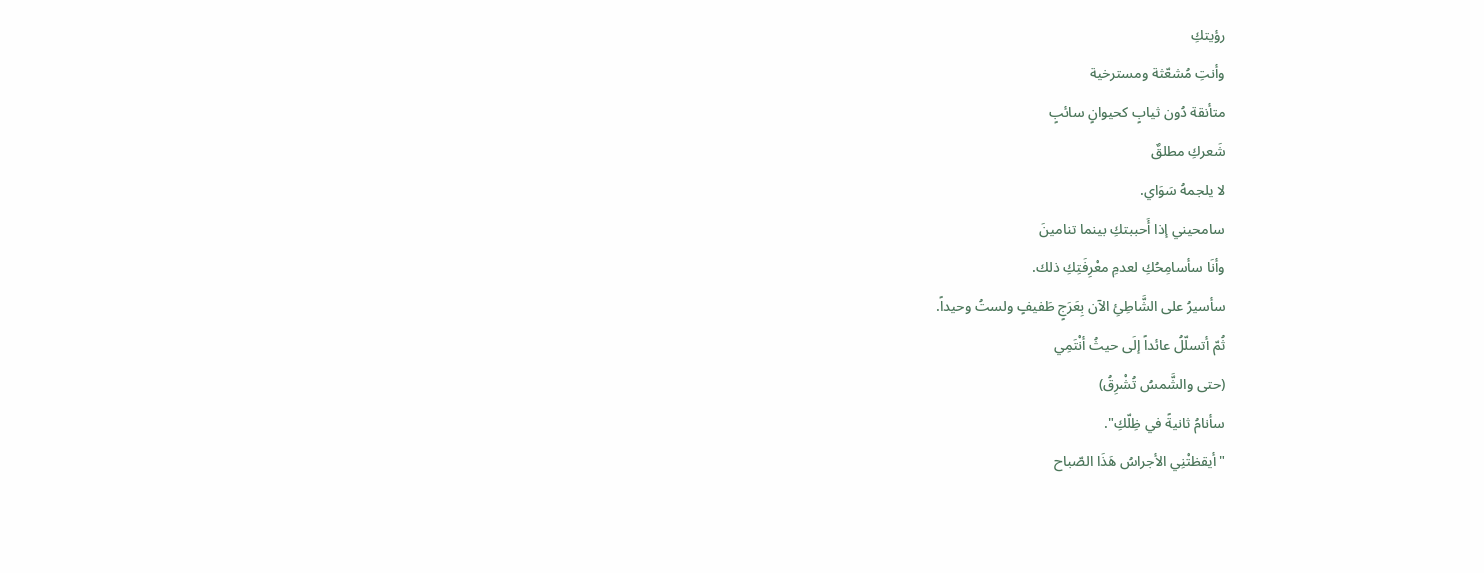رؤيتكِ
وأنتِ مُشعّثة ومسترخية
متأنقة دُون ثيابٍ كحيوانٍ سائبٍ
شَعركِ مطلقٌ
لا يلجمهُ سَوَاي.
سامحيني إذا أَحببتكِ بينما تنامينَ
وأنَا سأسامِحُكِ لعدمِ معْرِفَتِكِ ذلك.
سأسيرُ على الشَّاطِئِ الآن بِعَرَجٍ طَفيفٍ ولستُ وحيداً.
ثُمّ أتسلّلُ عائداً إلَى حيثُ أنْتَمِي
(حتى والشَّمسُ تُشْرِقُ)
سأنامُ ثانيةً في ظِلّكِ".
"أيقظتْنِي الأجراسُ هَذَا الصّباح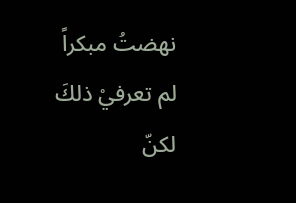نهضتُ مبكراً
لم تعرفيْ ذلكَ
لكنّ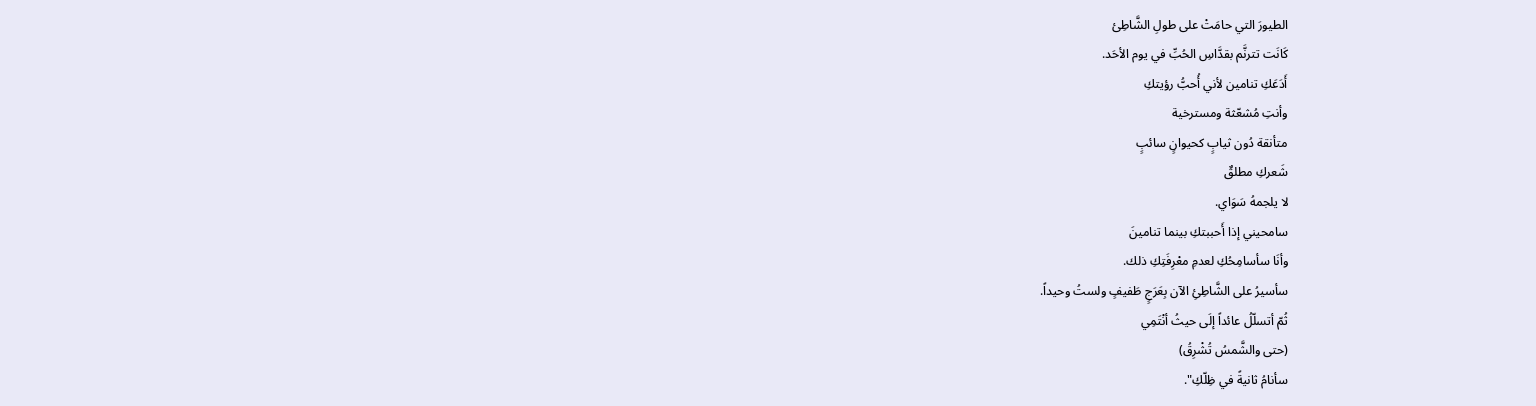الطيورَ التي حامَتْ على طولِ الشَّاطِئ
كَانَت تترنَّم بقدَّاسِ الحُبِّ في يوم الأحَد.
أَدَعَكِ تنامين لأني أُحبُّ رؤيتكِ
وأنتِ مُشعّثة ومسترخية
متأنقة دُون ثيابٍ كحيوانٍ سائبٍ
شَعركِ مطلقٌ
لا يلجمهُ سَوَاي.
سامحيني إذا أَحببتكِ بينما تنامينَ
وأنَا سأسامِحُكِ لعدمِ معْرِفَتِكِ ذلك.
سأسيرُ على الشَّاطِئِ الآن بِعَرَجٍ طَفيفٍ ولستُ وحيداً.
ثُمّ أتسلّلُ عائداً إلَى حيثُ أنْتَمِي
(حتى والشَّمسُ تُشْرِقُ)
سأنامُ ثانيةً في ظِلّكِ".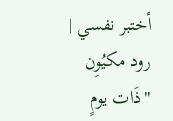أختبر نفسي | رود مكيُوِن
"ذَات يومٍ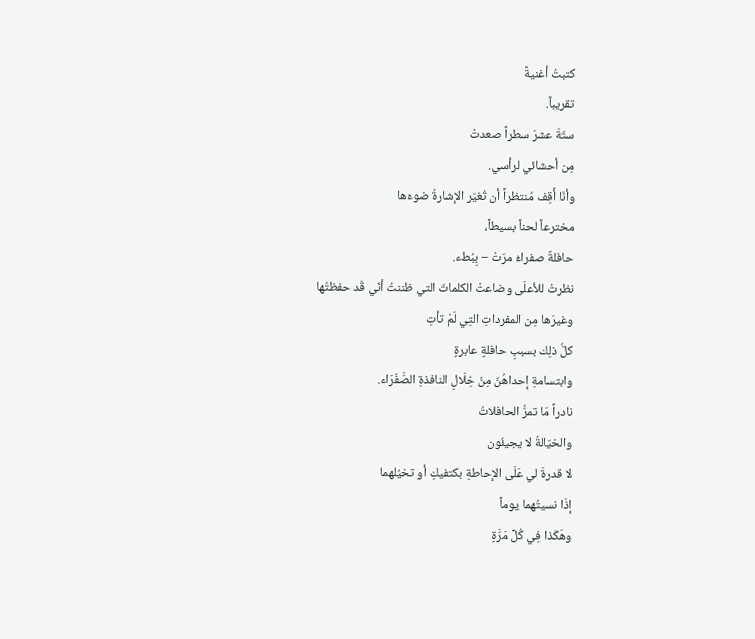كتبتُ أغنيةً
تقريباً.
ستّةَ عشرَ سطراً صعدتْ
مِن أحشائي لرأسي.
وأنَا أَقِف مُنتظراً أن تُغيّر الإشارةُ ضوءَها
مخترعاً لحناً بسيطاً،
حافلةٌ صفراءُ مرّتْ – بِبُطء.
نظرتُ للأعلَى وضاعتْ الكلماتّ التي ظننتُ أنّي قَد حفظتُها
وغيرَها مِن المفرداتِ التِي لَمْ تأتِ
كلُّ ذلِك بسببِ حافلةٍ عابرةٍ
وابتسامةِ إحداهُنّ مِنْ خِلَالِ النافذةِ الصَّفْرَاء.
نادراً مَا تمرُّ الحافلاتُ
والخيّالةُ لا يجيئُون
لا قدرةَ لي عَلَى الإحاطةِ بكتفيكِ أو تخيُلهما
إذَا نسيتُهما يوماً
وهَكَذا فِي كُلِّ مَرَّةٍ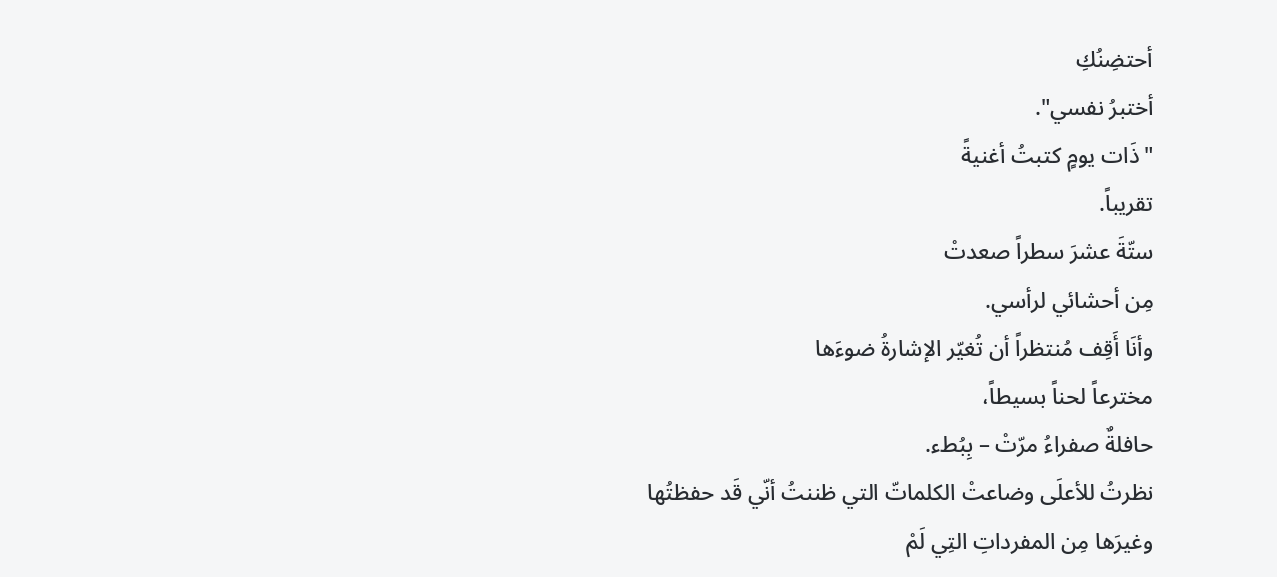أحتضِنُكِ
أختبرُ نفسي".
"ذَات يومٍ كتبتُ أغنيةً
تقريباً.
ستّةَ عشرَ سطراً صعدتْ
مِن أحشائي لرأسي.
وأنَا أَقِف مُنتظراً أن تُغيّر الإشارةُ ضوءَها
مخترعاً لحناً بسيطاً،
حافلةٌ صفراءُ مرّتْ – بِبُطء.
نظرتُ للأعلَى وضاعتْ الكلماتّ التي ظننتُ أنّي قَد حفظتُها
وغيرَها مِن المفرداتِ التِي لَمْ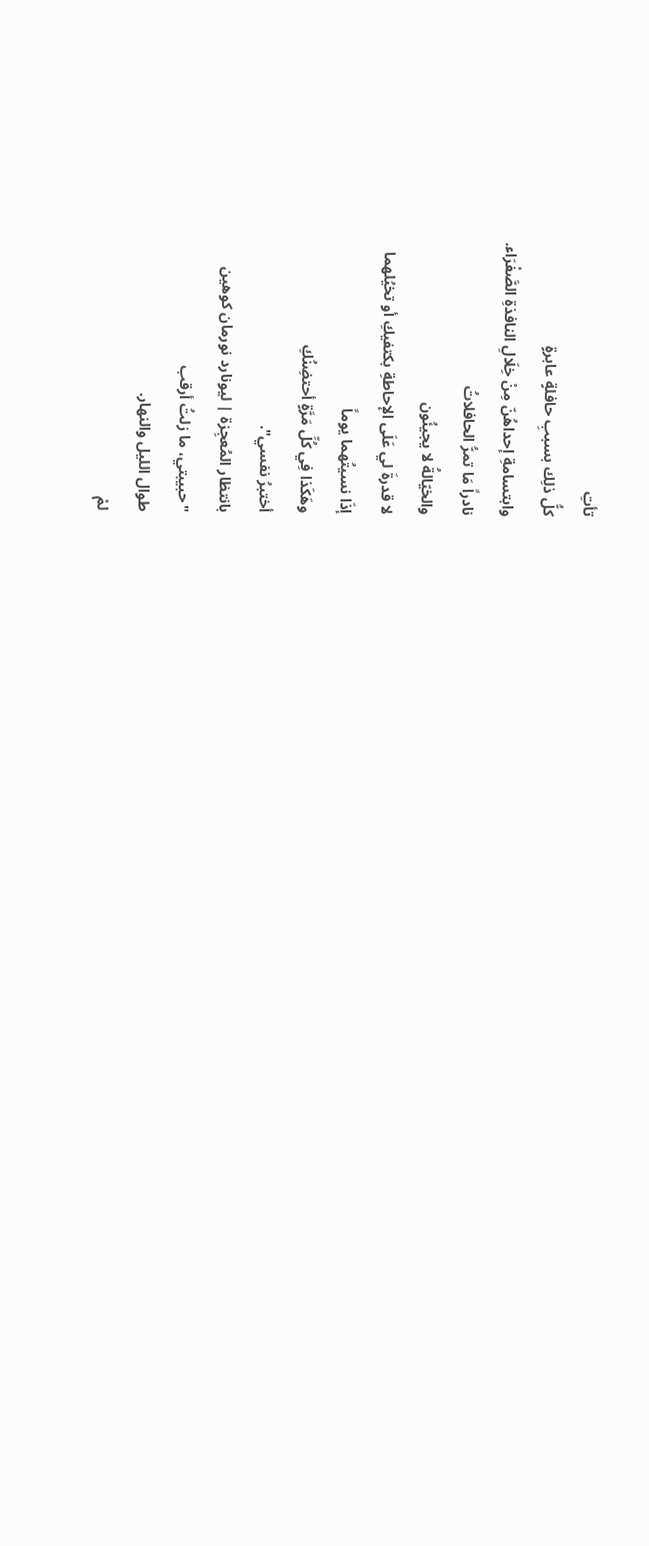تأتِ
كلُّ ذلِك بسببِ حافلةٍ عابرةٍ
وابتسامةِ إحداهُنّ مِنْ خِلَالِ النافذةِ الصَّفْرَاء.
نادراً مَا تمرُّ الحافلاتُ
والخيّالةُ لا يجيئُون
لا قدرةَ لي عَلَى الإحاطةِ بكتفيكِ أو تخيُلهما
إذَا نسيتُهما يوماً
وهَكَذا فِي كُلِّ مَرَّةٍ أحتضِنُكِ
أختبرُ نفسي".
بانتظار المُعجِزة | ليونارد نورمان كوهين
"حبيبتي، ما زلتُ أرقب
طوال الليل والنهار.
لمْ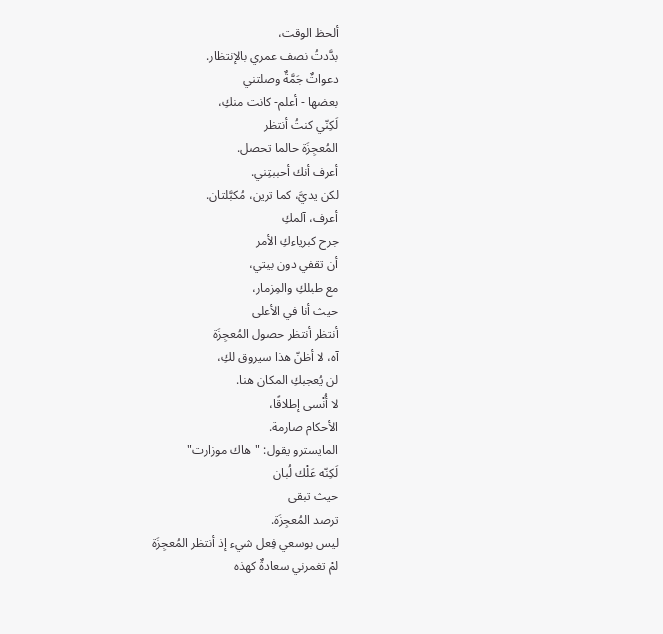ألحظ الوقت،
بدَّدتُ نصف عمري بالإنتظار.
دعواتٌ جَمَّةٌ وصلتني
بعضها - أعلم- كانت منكِ،
لَكِنّي كنتُ أنتظر
المُعجِزَة حالما تحصل.
أعرف أنك أحببتِني.
لكن يديَّ، كما ترين، مُكبَّلتان.
أعرف، آلمكِ
جرح كبرياءكِ الأمر
أن تقفي دون بيتي،
مع طبلكِ والمِزمار،
حيث أنا في الأعلى
أنتظر أنتظر حصول المُعجِزَة
آه، لا أظنّ هذا سيروق لكِ،
لن يُعجبكِ المكان هنا.
لا أُنْسى إطلاقًا،
الأحكام صارمة.
المايسترو يقول: "هاك موزارت"
لَكِنّه عَلْك لُبان
حيث تبقى
ترصد المُعجِزَة.
ليس بوسعي فِعل شيء إذ أنتظر المُعجِزَة
لمْ تغمرني سعادةٌ كهذه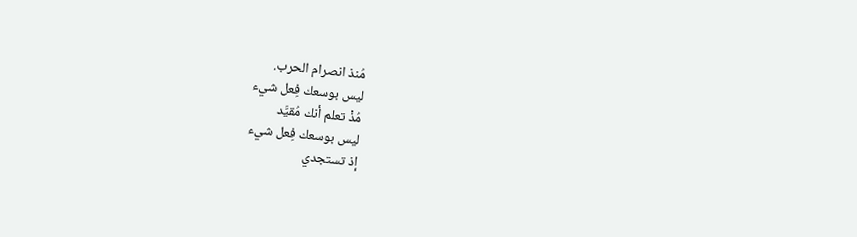مُنذ انصرام الحرب.
ليس بوسعك فِعل شيء
مُذْ تعلم أنك مُقيَّد
ليس بوسعك فِعل شيء
إذ تستجدي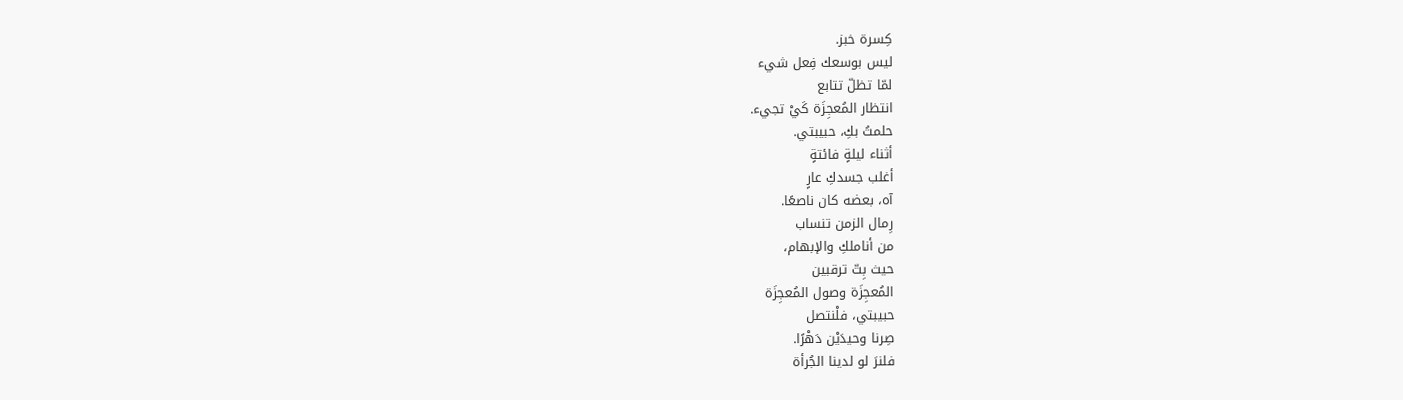كِسرة خبز.
ليس بوسعك فِعل شيء
لمّا تظلّ تتابع
انتظار المُعجِزَة كَيْ تجيء.
حلمتُ بكِ، حبيبتي.
أثناء ليلةٍ فائتةٍ
أغلب جسدكِ عارٍ
آه، بعضه كان ناصعًا.
رِمال الزمن تنساب
من أناملكِ والإبهام،
حيث بِتّ ترقبين
المُعجِزَة وصول المُعجِزَة
حبيبتي، فلْنتصل
صِرنا وحيدَيْن دَهْرًا.
فلنرَ لو لدينا الجُرأة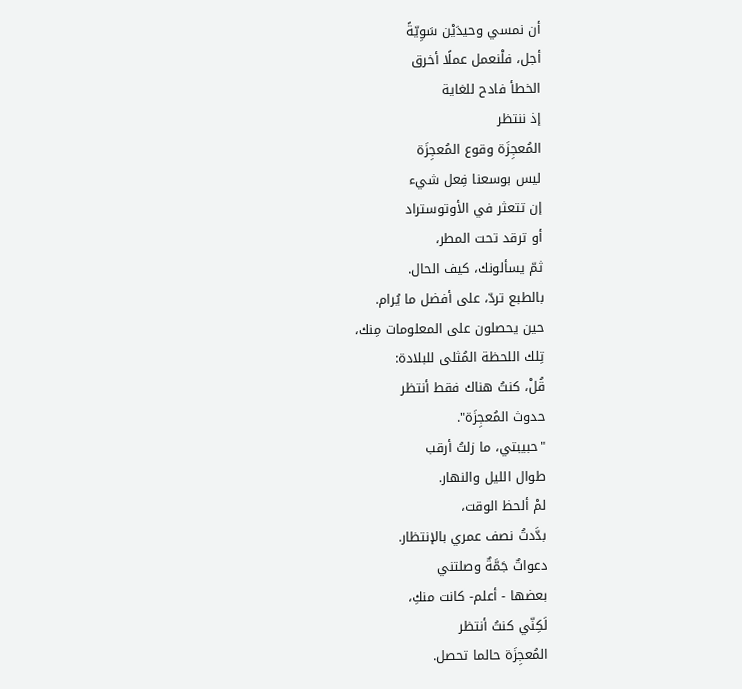أن نمسي وحيدَيْن سَوِيّةً
أجل، فلْنعمل عملًا أخرق
الخطأ فادح للغاية
إذ ننتظر
المُعجِزَة وقوع المُعجِزَة
ليس بوسعنا فِعل شيء
إن تتعثر في الأوتوستراد
أو ترقد تحت المطر،
ثمّ يسألونك، كيف الحال.
بالطبع تردّ، على أفضل ما يُرام.
حين يحصلون على المعلومات مِنك،
تِلك اللحظة المُثلى للبلادة:
قُلْ، كنتُ هناك فقط أنتظر
حدوث المُعجِزَة".
"حبيبتي، ما زلتُ أرقب
طوال الليل والنهار.
لمْ ألحظ الوقت،
بدَّدتُ نصف عمري بالإنتظار.
دعواتٌ جَمَّةٌ وصلتني
بعضها - أعلم- كانت منكِ،
لَكِنّي كنتُ أنتظر
المُعجِزَة حالما تحصل.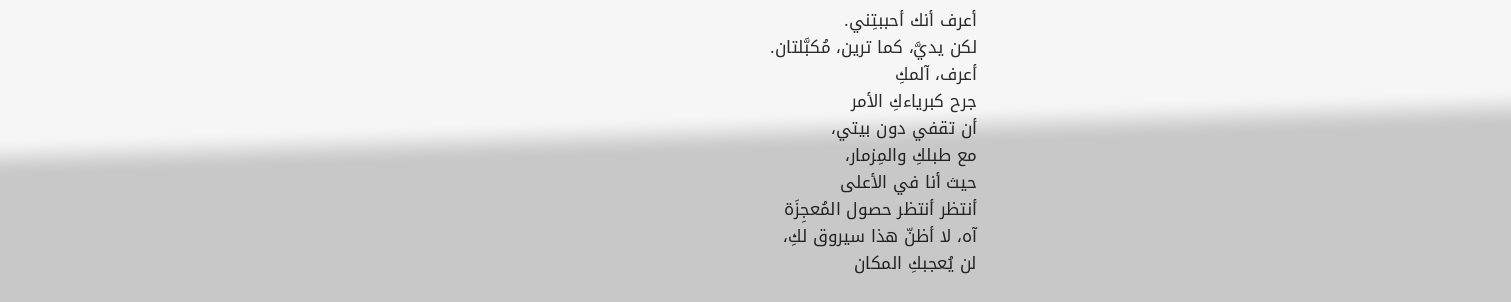أعرف أنك أحببتِني.
لكن يديَّ، كما ترين، مُكبَّلتان.
أعرف، آلمكِ
جرح كبرياءكِ الأمر
أن تقفي دون بيتي،
مع طبلكِ والمِزمار،
حيث أنا في الأعلى
أنتظر أنتظر حصول المُعجِزَة
آه، لا أظنّ هذا سيروق لكِ،
لن يُعجبكِ المكان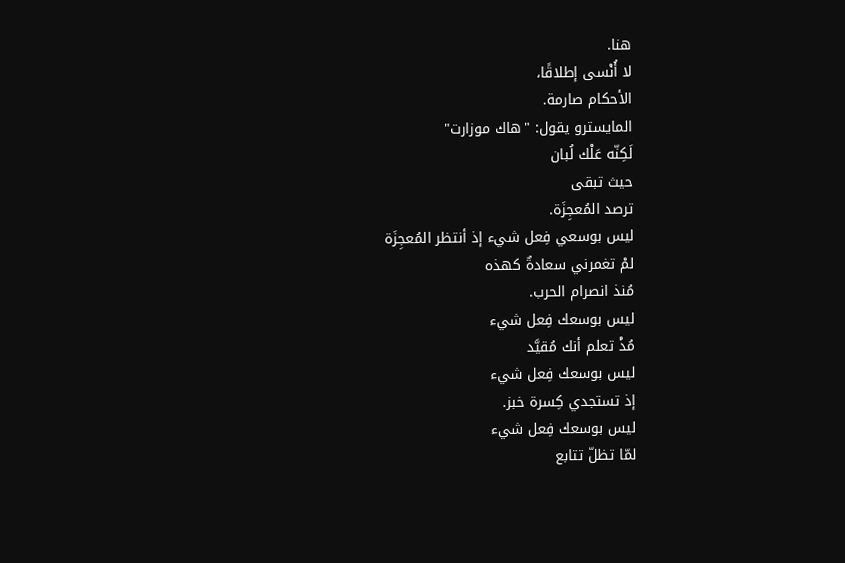هنا.
لا أُنْسى إطلاقًا،
الأحكام صارمة.
المايسترو يقول: "هاك موزارت"
لَكِنّه عَلْك لُبان
حيث تبقى
ترصد المُعجِزَة.
ليس بوسعي فِعل شيء إذ أنتظر المُعجِزَة
لمْ تغمرني سعادةٌ كهذه
مُنذ انصرام الحرب.
ليس بوسعك فِعل شيء
مُذْ تعلم أنك مُقيَّد
ليس بوسعك فِعل شيء
إذ تستجدي كِسرة خبز.
ليس بوسعك فِعل شيء
لمّا تظلّ تتابع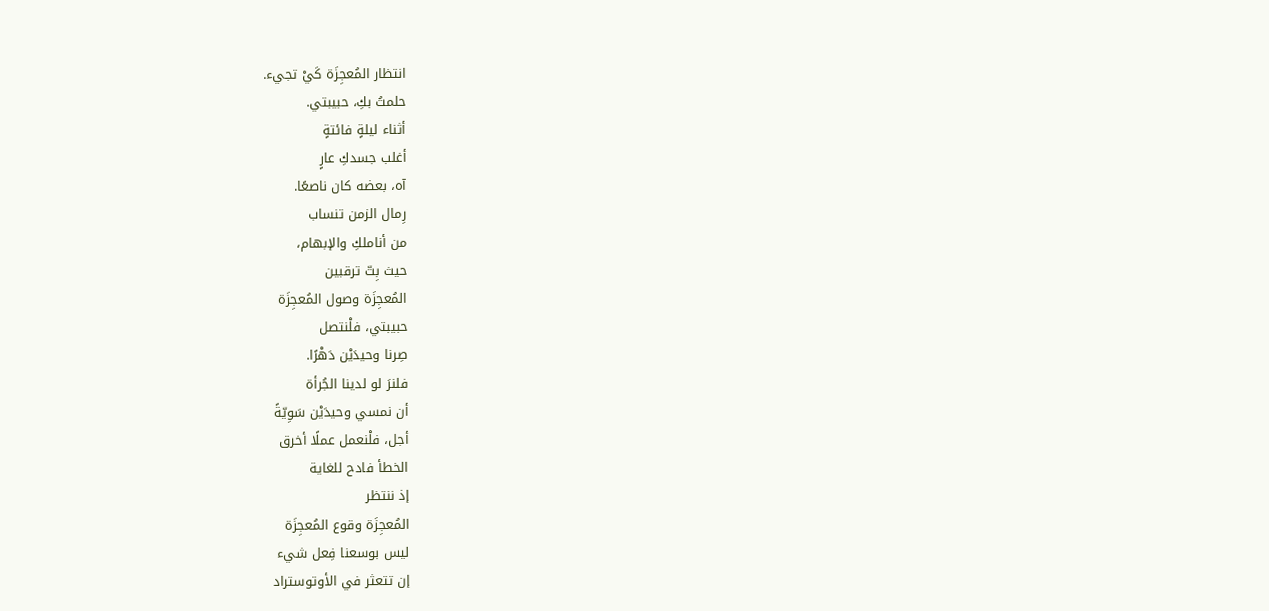انتظار المُعجِزَة كَيْ تجيء.
حلمتُ بكِ، حبيبتي.
أثناء ليلةٍ فائتةٍ
أغلب جسدكِ عارٍ
آه، بعضه كان ناصعًا.
رِمال الزمن تنساب
من أناملكِ والإبهام،
حيث بِتّ ترقبين
المُعجِزَة وصول المُعجِزَة
حبيبتي، فلْنتصل
صِرنا وحيدَيْن دَهْرًا.
فلنرَ لو لدينا الجُرأة
أن نمسي وحيدَيْن سَوِيّةً
أجل، فلْنعمل عملًا أخرق
الخطأ فادح للغاية
إذ ننتظر
المُعجِزَة وقوع المُعجِزَة
ليس بوسعنا فِعل شيء
إن تتعثر في الأوتوستراد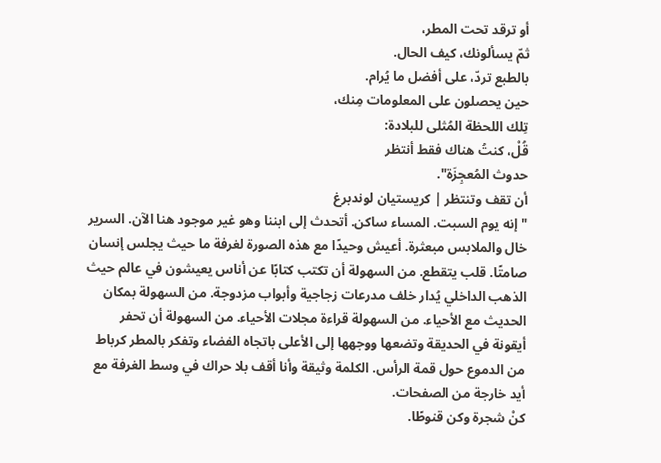أو ترقد تحت المطر،
ثمّ يسألونك، كيف الحال.
بالطبع تردّ، على أفضل ما يُرام.
حين يحصلون على المعلومات مِنك،
تِلك اللحظة المُثلى للبلادة:
قُلْ، كنتُ هناك فقط أنتظر
حدوث المُعجِزَة".
أن تقف وتنتظر | كريستيان لوندبرغ
"إنه يوم السبت. المساء ساكن. أتحدث إلى ابننا وهو غير موجود هنا الآن. السرير خال والملابس مبعثرة. أعيش وحيدًا مع هذه الصورة لغرفة ما حيث يجلس إنسان صامتًا. قلب يتقطع. من السهولة أن تكتب كتابًا عن أناس يعيشون في عالم حيث الذهب الداخلي يُدار خلف مدرعات زجاجية وأبواب مزدوجة. من السهولة بمكان الحديث مع الأحياء. من السهولة قراءة مجلات الأحياء. من السهولة أن تحفر أيقونة في الحديقة وتضعها ووجهها إلى الأعلى باتجاه الفضاء وتفكر بالمطر كرباط من الدموع حول قمة الرأس. الكلمة وثيقة وأنا أقف بلا حراك في وسط الغرفة مع أيد خارجة من الصفحات.
كنْ شجرة وكن قنوطًا.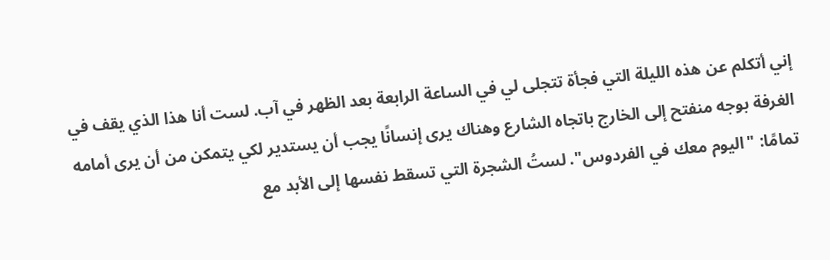إني أتكلم عن هذه الليلة التي فجأة تتجلى لي في الساعة الرابعة بعد الظهر في آب. لست أنا هذا الذي يقف في الغرفة بوجه منفتح إلى الخارج باتجاه الشارع وهناك يرى إنسانًا يجب أن يستدير لكي يتمكن من أن يرى أمامه تمامًا: "اليوم معك في الفردوس". لستُ الشجرة التي تسقط نفسها إلى الأبد مع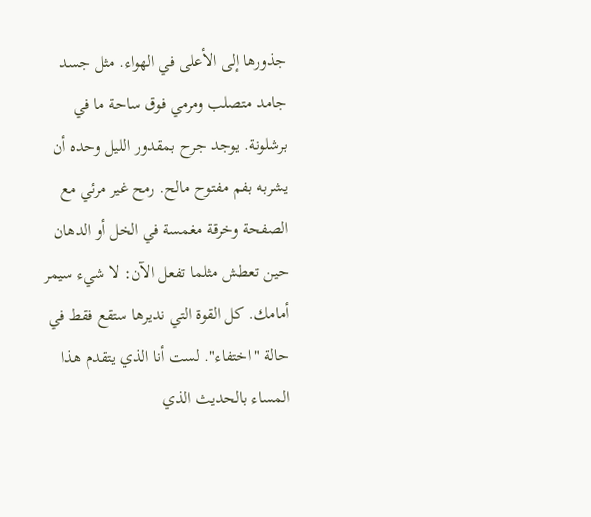جذورها إلى الأعلى في الهواء. مثل جسد جامد متصلب ومرمي فوق ساحة ما في برشلونة. يوجد جرح بمقدور الليل وحده أن يشربه بفم مفتوح مالح. رمح غير مرئي مع الصفحة وخرقة مغمسة في الخل أو الدهان حين تعطش مثلما تفعل الآن: لا شيء سيمر أمامك. كل القوة التي نديرها ستقع فقط في حالة "اختفاء". لست أنا الذي يتقدم هذا المساء بالحديث الذي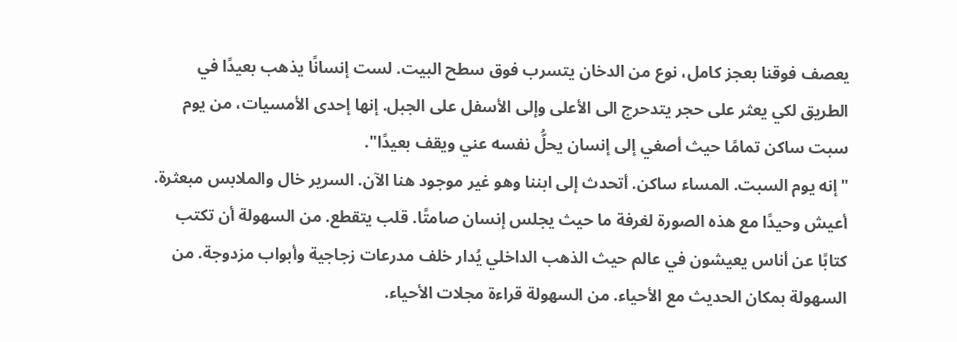يعصف فوقنا بعجز كامل، نوع من الدخان يتسرب فوق سطح البيت. لست إنسانًا يذهب بعيدًا في الطريق لكي يعثر على حجر يتدحرج الى الأعلى وإلى الأسفل على الجبل. إنها إحدى الأمسيات، من يوم سبت ساكن تمامًا حيث أصغي إلى إنسان يحلُّ نفسه عني ويقف بعيدًا".
"إنه يوم السبت. المساء ساكن. أتحدث إلى ابننا وهو غير موجود هنا الآن. السرير خال والملابس مبعثرة. أعيش وحيدًا مع هذه الصورة لغرفة ما حيث يجلس إنسان صامتًا. قلب يتقطع. من السهولة أن تكتب كتابًا عن أناس يعيشون في عالم حيث الذهب الداخلي يُدار خلف مدرعات زجاجية وأبواب مزدوجة. من السهولة بمكان الحديث مع الأحياء. من السهولة قراءة مجلات الأحياء.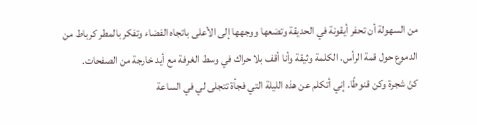من السهولة أن تحفر أيقونة في الحديقة وتضعها ووجهها إلى الأعلى باتجاه الفضاء وتفكر بالمطر كرباط من الدموع حول قمة الرأس. الكلمة وثيقة وأنا أقف بلا حراك في وسط الغرفة مع أيد خارجة من الصفحات.
كنْ شجرة وكن قنوطًا. إني أتكلم عن هذه الليلة التي فجأة تتجلى لي في الساعة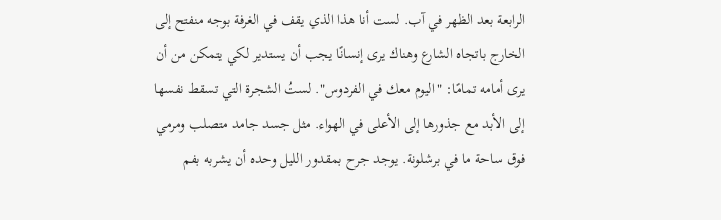الرابعة بعد الظهر في آب. لست أنا هذا الذي يقف في الغرفة بوجه منفتح إلى الخارج باتجاه الشارع وهناك يرى إنسانًا يجب أن يستدير لكي يتمكن من أن يرى أمامه تمامًا: "اليوم معك في الفردوس". لستُ الشجرة التي تسقط نفسها إلى الأبد مع جذورها إلى الأعلى في الهواء. مثل جسد جامد متصلب ومرمي فوق ساحة ما في برشلونة. يوجد جرح بمقدور الليل وحده أن يشربه بفم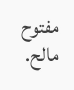مفتوح مالح.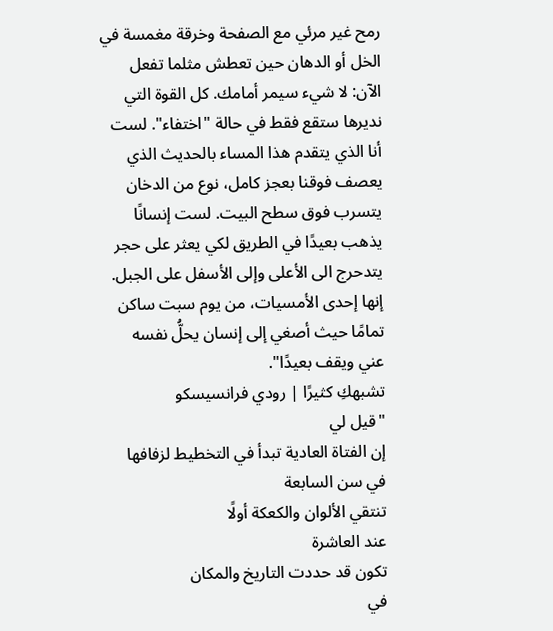رمح غير مرئي مع الصفحة وخرقة مغمسة في الخل أو الدهان حين تعطش مثلما تفعل الآن: لا شيء سيمر أمامك. كل القوة التي نديرها ستقع فقط في حالة "اختفاء". لست أنا الذي يتقدم هذا المساء بالحديث الذي يعصف فوقنا بعجز كامل، نوع من الدخان يتسرب فوق سطح البيت. لست إنسانًا يذهب بعيدًا في الطريق لكي يعثر على حجر يتدحرج الى الأعلى وإلى الأسفل على الجبل. إنها إحدى الأمسيات، من يوم سبت ساكن تمامًا حيث أصغي إلى إنسان يحلُّ نفسه عني ويقف بعيدًا".
تشبهكِ كثيرًا | رودي فرانسيسكو
"قيل لي
إن الفتاة العادية تبدأ في التخطيط لزفافها في سن السابعة
تنتقي الألوان والكعكة أولًا
عند العاشرة
تكون قد حددت التاريخ والمكان
في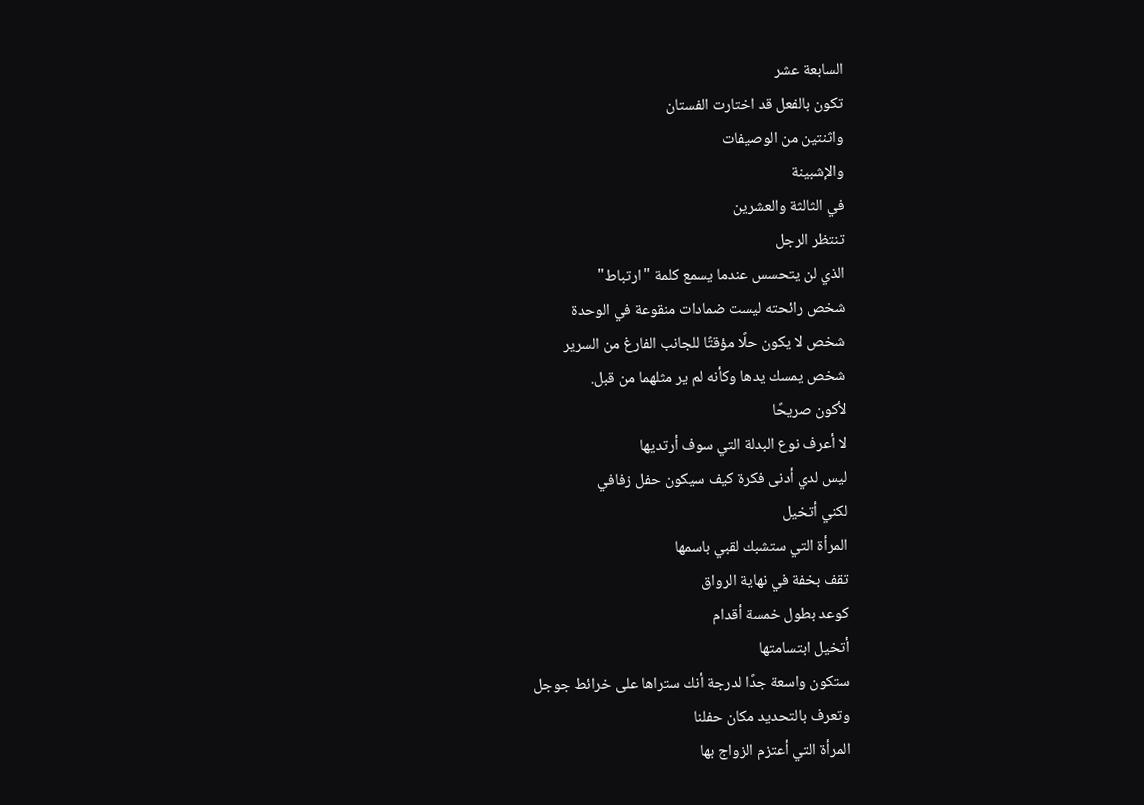السابعة عشر
تكون بالفعل قد اختارت الفستان
واثنتين من الوصيفات
والإشبينة
في الثالثة والعشرين
تنتظر الرجل
الذي لن يتحسس عندما يسمع كلمة "ارتباط"
شخص رائحته ليست ضمادات منقوعة في الوحدة
شخص لا يكون حلًا مؤقتًا للجانب الفارغ من السرير
شخص يمسك يدها وكأنه لم ير مثلهما من قبل.
لأكون صريحًا
لا أعرف نوع البدلة التي سوف أرتديها
ليس لدي أدنى فكرة كيف سيكون حفل زفافي
لكني أتخيل
المرأة التي ستشبك لقبي باسمها
تقف بخفة في نهاية الرواق
كوعد بطول خمسة أقدام
أتخيل ابتسامتها
ستكون واسعة جدًا لدرجة أنك ستراها على خرائط جوجل
وتعرف بالتحديد مكان حفلنا
المرأة التي أعتزم الزواج بها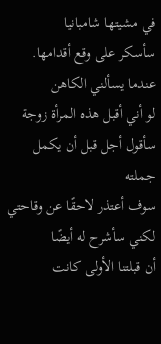في مشيتها شامبانيا
سأسكر على وقع أقدامها.
عندما يسألني الكاهن
لو أني أقبل هذه المرأة زوجة
سأقول أجل قبل أن يكمل جملته
سوف أعتذر لاحقًا عن وقاحتي
لكني سأشرح له أيضًا
أن قبلتنا الأولى كانت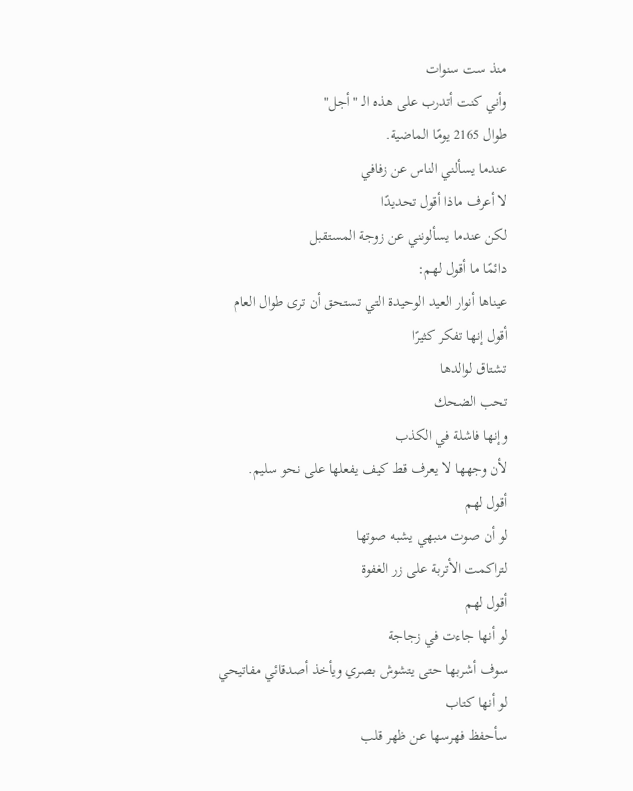منذ ست سنوات
وأني كنت أتدرب على هذه الـ "أجل"
طوال 2165 يومًا الماضية.
عندما يسألني الناس عن زفافي
لا أعرف ماذا أقول تحديدًا
لكن عندما يسألونني عن زوجة المستقبل
دائمًا ما أقول لهم:
عيناها أنوار العيد الوحيدة التي تستحق أن ترى طوال العام
أقول إنها تفكر كثيرًا
تشتاق لوالدها
تحب الضحك
وإنها فاشلة في الكذب
لأن وجهها لا يعرف قط كيف يفعلها على نحو سليم.
أقول لهم
لو أن صوت منبهي يشبه صوتها
لتراكمت الأتربة على زر الغفوة
أقول لهم
لو أنها جاءت في زجاجة
سوف أشربها حتى يتشوش بصري ويأخذ أصدقائي مفاتيحي
لو أنها كتاب
سأحفظ فهرسها عن ظهر قلب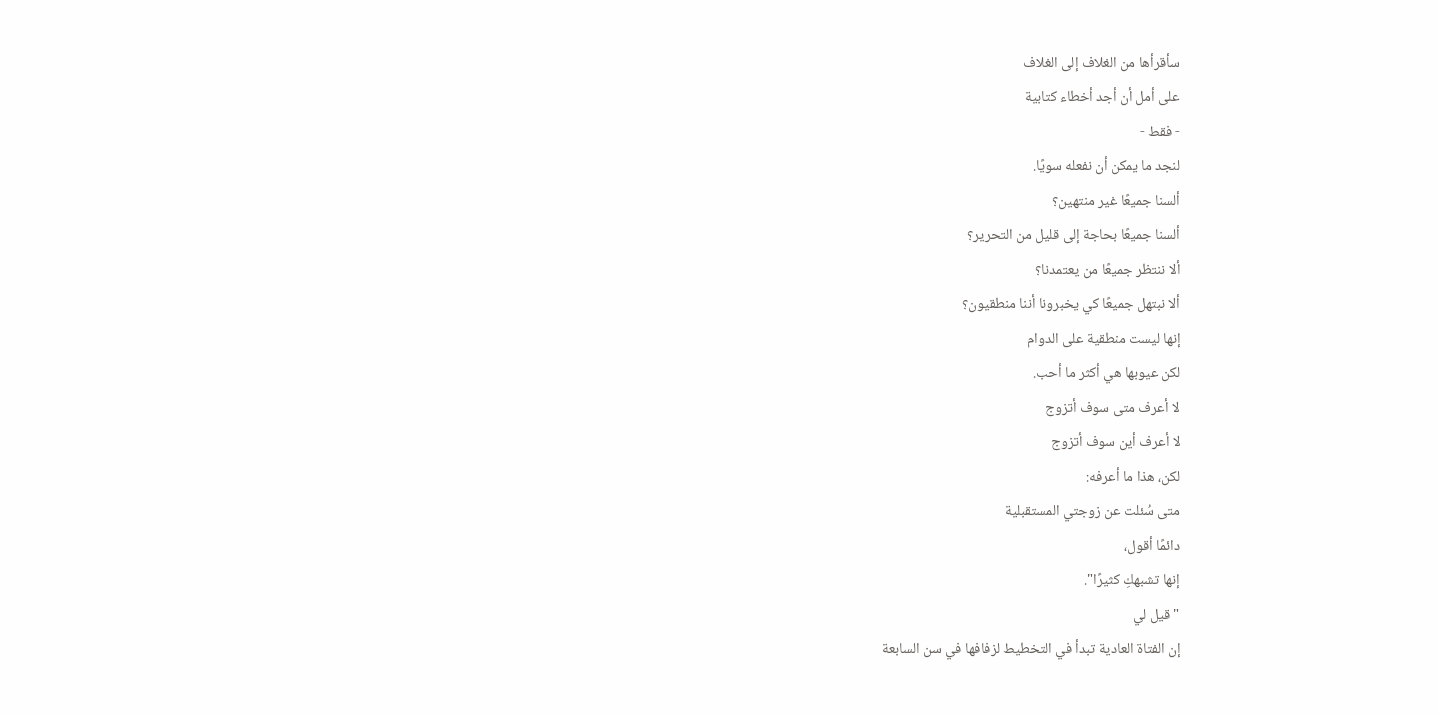سأقرأها من الغلاف إلى الغلاف
على أمل أن أجد أخطاء كتابية
- فقط -
لنجد ما يمكن أن نفعله سويًا.
ألسنا جميعًا غير منتهين؟
ألسنا جميعًا بحاجة إلى قليل من التحرير؟
ألا ننتظر جميعًا من يعتمدنا؟
ألا نبتهل جميعًا كي يخبرونا أننا منطقيون؟
إنها ليست منطقية على الدوام
لكن عيوبها هي أكثر ما أحب.
لا أعرف متى سوف أتزوج
لا أعرف أين سوف أتزوج
لكن، هذا ما أعرفه:
متى سُئلت عن زوجتي المستقبلية
دائمًا أقول،
إنها تشبهكِ كثيرًا".
"قيل لي
إن الفتاة العادية تبدأ في التخطيط لزفافها في سن السابعة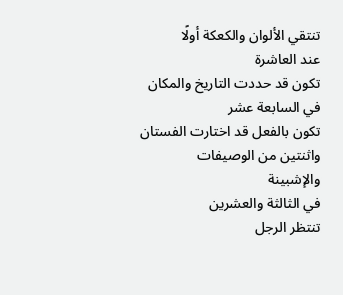تنتقي الألوان والكعكة أولًا
عند العاشرة
تكون قد حددت التاريخ والمكان
في السابعة عشر
تكون بالفعل قد اختارت الفستان
واثنتين من الوصيفات
والإشبينة
في الثالثة والعشرين
تنتظر الرجل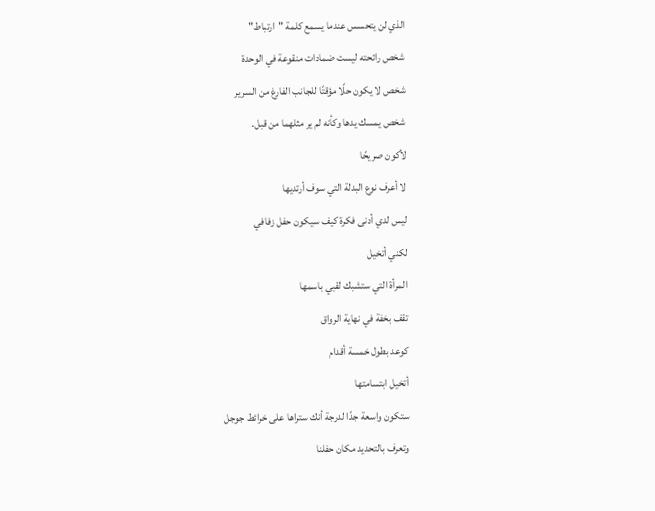الذي لن يتحسس عندما يسمع كلمة "ارتباط"
شخص رائحته ليست ضمادات منقوعة في الوحدة
شخص لا يكون حلًا مؤقتًا للجانب الفارغ من السرير
شخص يمسك يدها وكأنه لم ير مثلهما من قبل.
لأكون صريحًا
لا أعرف نوع البدلة التي سوف أرتديها
ليس لدي أدنى فكرة كيف سيكون حفل زفافي
لكني أتخيل
المرأة التي ستشبك لقبي باسمها
تقف بخفة في نهاية الرواق
كوعد بطول خمسة أقدام
أتخيل ابتسامتها
ستكون واسعة جدًا لدرجة أنك ستراها على خرائط جوجل
وتعرف بالتحديد مكان حفلنا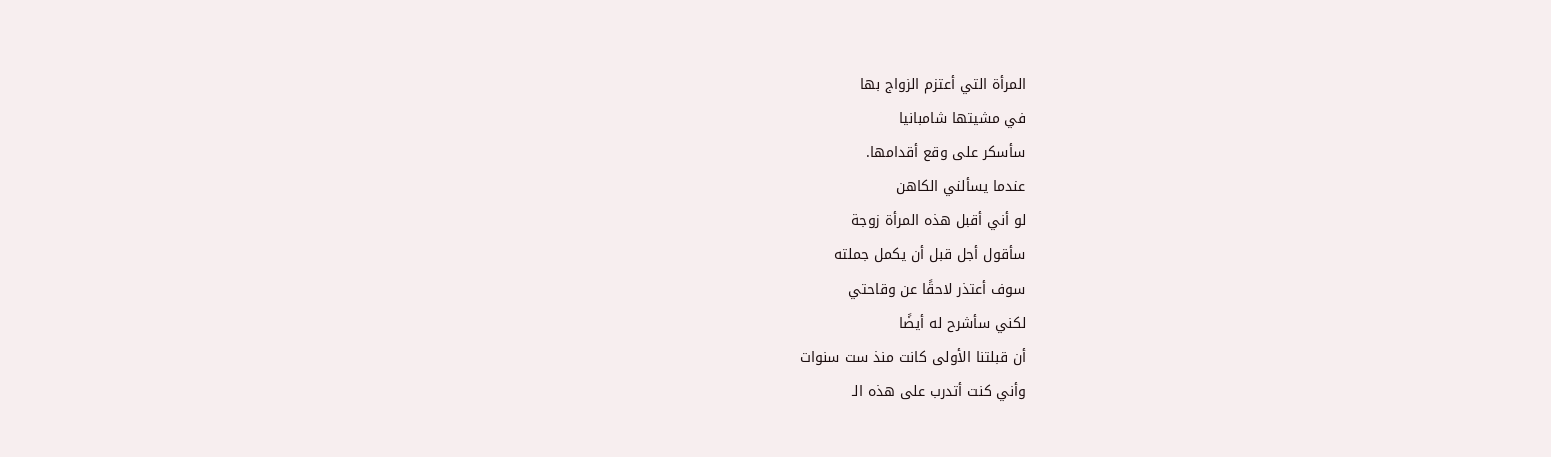المرأة التي أعتزم الزواج بها
في مشيتها شامبانيا
سأسكر على وقع أقدامها.
عندما يسألني الكاهن
لو أني أقبل هذه المرأة زوجة
سأقول أجل قبل أن يكمل جملته
سوف أعتذر لاحقًا عن وقاحتي
لكني سأشرح له أيضًا
أن قبلتنا الأولى كانت منذ ست سنوات
وأني كنت أتدرب على هذه الـ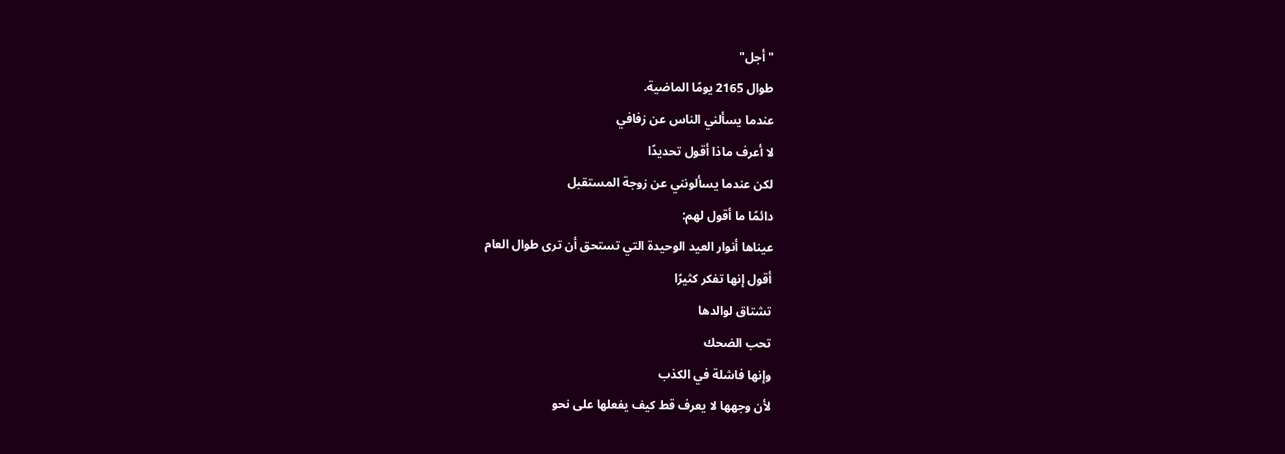"أجل"
طوال 2165 يومًا الماضية.
عندما يسألني الناس عن زفافي
لا أعرف ماذا أقول تحديدًا
لكن عندما يسألونني عن زوجة المستقبل
دائمًا ما أقول لهم:
عيناها أنوار العيد الوحيدة التي تستحق أن ترى طوال العام
أقول إنها تفكر كثيرًا
تشتاق لوالدها
تحب الضحك
وإنها فاشلة في الكذب
لأن وجهها لا يعرف قط كيف يفعلها على نحو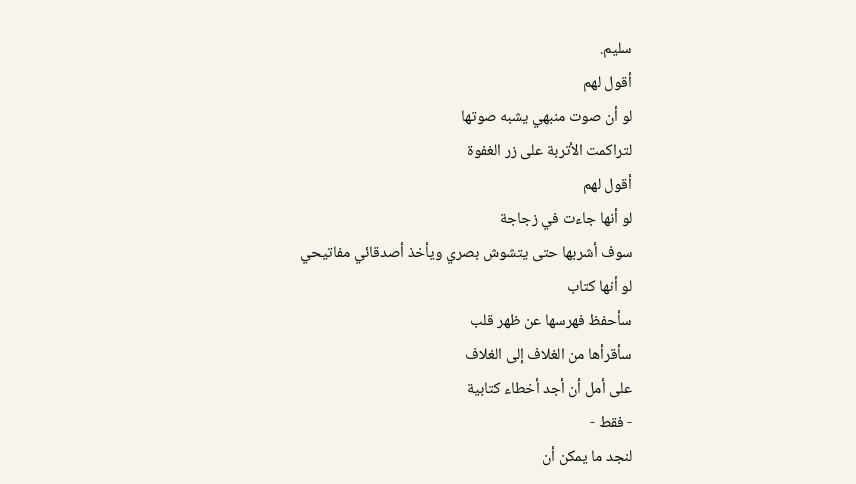سليم.
أقول لهم
لو أن صوت منبهي يشبه صوتها
لتراكمت الأتربة على زر الغفوة
أقول لهم
لو أنها جاءت في زجاجة
سوف أشربها حتى يتشوش بصري ويأخذ أصدقائي مفاتيحي
لو أنها كتاب
سأحفظ فهرسها عن ظهر قلب
سأقرأها من الغلاف إلى الغلاف
على أمل أن أجد أخطاء كتابية
- فقط -
لنجد ما يمكن أن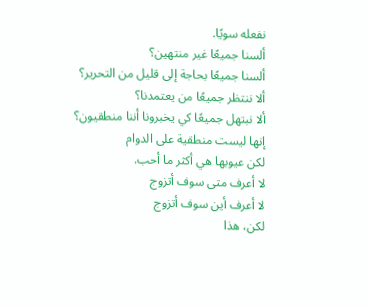نفعله سويًا.
ألسنا جميعًا غير منتهين؟
ألسنا جميعًا بحاجة إلى قليل من التحرير؟
ألا ننتظر جميعًا من يعتمدنا؟
ألا نبتهل جميعًا كي يخبرونا أننا منطقيون؟
إنها ليست منطقية على الدوام
لكن عيوبها هي أكثر ما أحب.
لا أعرف متى سوف أتزوج
لا أعرف أين سوف أتزوج
لكن، هذا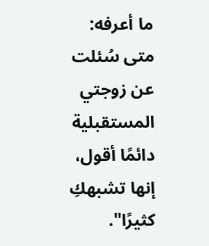ما أعرفه:
متى سُئلت عن زوجتي المستقبلية
دائمًا أقول،
إنها تشبهكِ كثيرًا".